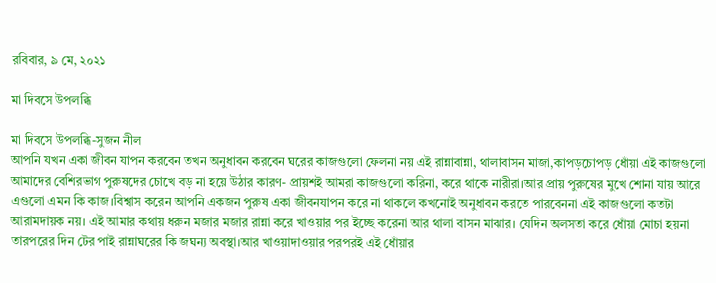রবিবার, ৯ মে, ২০২১

মা দিবসে উপলব্ধি

মা দিবসে উপলব্ধি-সুজন নীল
আপনি যখন একা জীবন যাপন করবেন তখন অনুধাবন করবেন ঘরের কাজগুলো ফেলনা নয় এই রান্নাবান্না, থালাবাসন মাজা,কাপড়চোপড় ধোঁয়া এই কাজগুলো আমাদের বেশিরভাগ পুরুষদের চোখে বড় না হয়ে উঠার কারণ- প্রায়শই আমরা কাজগুলো করিনা, করে থাকে নারীরা।আর প্রায় পুরুষের মুখে শোনা যায় আরে এগুলো এমন কি কাজ।বিশ্বাস করেন আপনি একজন পুরুষ একা জীবনযাপন করে না থাকলে কখনোই অনুধাবন করতে পারবেননা এই কাজগুলো কতটা আরামদায়ক নয়। এই আমার কথায় ধরুন মজার মজার রান্না করে খাওয়ার পর ইচ্ছে করেনা আর থালা বাসন মাঝার। যেদিন অলসতা করে ধোঁয়া মোচা হয়না তারপরের দিন টের পাই রান্নাঘরের কি জঘন্য অবস্থা।আর খাওয়াদাওয়ার পরপরই এই ধোঁয়ার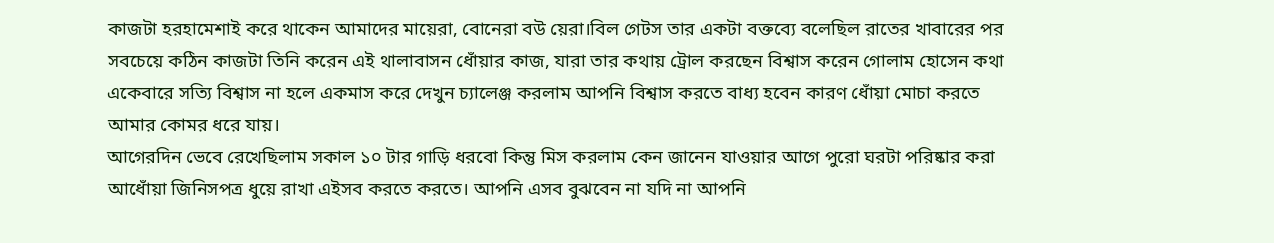কাজটা হরহামেশাই করে থাকেন আমাদের মায়েরা, বোনেরা বউ য়েরা।বিল গেটস তার একটা বক্তব্যে বলেছিল রাতের খাবারের পর সবচেয়ে কঠিন কাজটা তিনি করেন এই থালাবাসন ধোঁয়ার কাজ, যারা তার কথায় ট্রোল করছেন বিশ্বাস করেন গোলাম হোসেন কথা একেবারে সত্যি বিশ্বাস না হলে একমাস করে দেখুন চ্যালেঞ্জ করলাম আপনি বিশ্বাস করতে বাধ্য হবেন কারণ ধোঁয়া মোচা করতে আমার কোমর ধরে যায়।
আগেরদিন ভেবে রেখেছিলাম সকাল ১০ টার গাড়ি ধরবো কিন্তু মিস করলাম কেন জানেন যাওয়ার আগে পুরো ঘরটা পরিষ্কার করা আধোঁয়া জিনিসপত্র ধুয়ে রাখা এইসব করতে করতে। আপনি এসব বুঝবেন না যদি না আপনি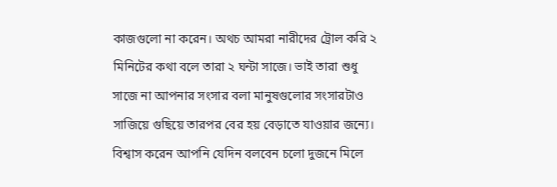কাজগুলো না করেন। অথচ আমরা নারীদের ট্রোল করি ২ মিনিটের কথা বলে তারা ২ ঘন্টা সাজে। ভাই তারা শুধু সাজে না আপনার সংসার বলা মানুষগুলোর সংসারটাও সাজিয়ে গুছিয়ে তারপর বের হয় বেড়াতে যাওয়ার জন্যে। বিশ্বাস করেন আপনি যেদিন বলবেন চলো দুজনে মিলে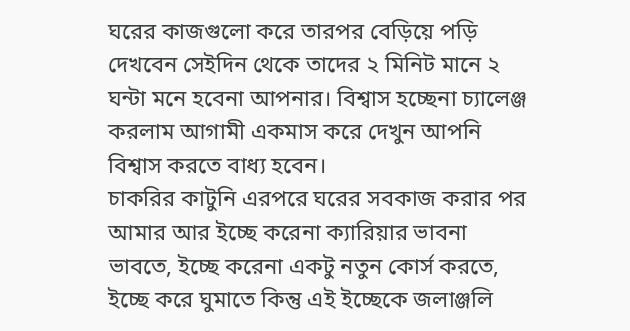ঘরের কাজগুলো করে তারপর বেড়িয়ে পড়ি দেখবেন সেইদিন থেকে তাদের ২ মিনিট মানে ২ ঘন্টা মনে হবেনা আপনার। বিশ্বাস হচ্ছেনা চ্যালেঞ্জ করলাম আগামী একমাস করে দেখুন আপনি বিশ্বাস করতে বাধ্য হবেন।
চাকরির কাটুনি এরপরে ঘরের সবকাজ করার পর আমার আর ইচ্ছে করেনা ক্যারিয়ার ভাবনা ভাবতে, ইচ্ছে করেনা একটু নতুন কোর্স করতে, ইচ্ছে করে ঘুমাতে কিন্তু এই ইচ্ছেকে জলাঞ্জলি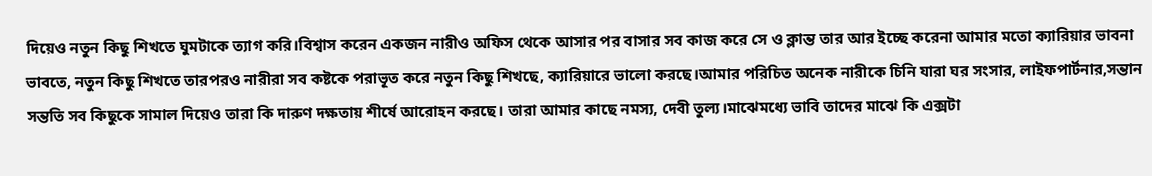দিয়েও নতুন কিছু শিখতে ঘুমটাকে ত্যাগ করি।বিশ্বাস করেন একজন নারীও অফিস থেকে আসার পর বাসার সব কাজ করে সে ও ক্লান্ত তার আর ইচ্ছে করেনা আমার মতো ক্যারিয়ার ভাবনা ভাবতে, নতুন কিছু শিখতে তারপরও নারীরা সব কষ্টকে পরাভূত করে নতুন কিছু শিখছে, ক্যারিয়ারে ভালো করছে।আমার পরিচিত অনেক নারীকে চিনি যারা ঘর সংসার, লাইফপার্টনার,সন্তান সন্ততি সব কিছুকে সামাল দিয়েও তারা কি দারুণ দক্ষতায় শীর্ষে আরোহন করছে। তারা আমার কাছে নমস্য, দেবী তুল্য।মাঝেমধ্যে ভাবি তাদের মাঝে কি এক্সটা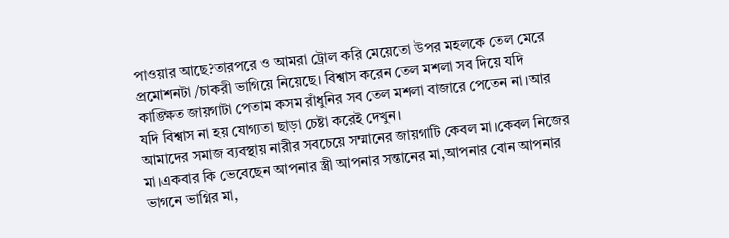পাওয়ার আছে?তারপরে ও আমরা ট্রোল করি মেয়েতো উপর মহলকে তেল মেরে প্রমোশনটা /চাকরী ভাগিয়ে নিয়েছে। বিশ্বাস করেন তেল মশলা সব দিয়ে যদি কাঙ্ক্ষিত জায়গাটা পেতাম কসম রাঁধুনির সব তেল মশলা বাজারে পেতেন না।আর যদি বিশ্বাস না হয় যোগ্যতা ছাড়া চেষ্টা করেই দেখুন।
আমাদের সমাজ ব্যবস্থায় নারীর সবচেয়ে সম্মানের জায়গাটি কেবল মা।কেবল নিজের মা।একবার কি ভেবেছেন আপনার স্ত্রী আপনার সন্তানের মা,আপনার বোন আপনার ভাগনে ভাগ্নির মা,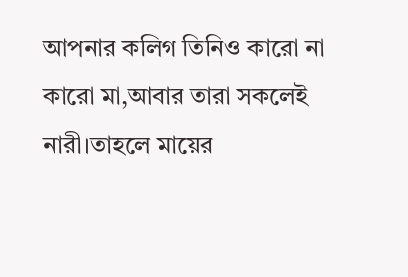আপনার কলিগ তিনিও কারো না কারো মা,আবার তারা সকলেই নারী।তাহলে মায়ের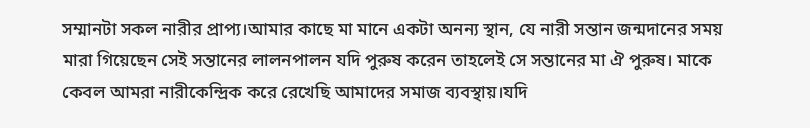সম্মানটা সকল নারীর প্রাপ্য।আমার কাছে মা মানে একটা অনন্য স্থান, যে নারী সন্তান জন্মদানের সময় মারা গিয়েছেন সেই সন্তানের লালনপালন যদি পুরুষ করেন তাহলেই সে সন্তানের মা ঐ পুরুষ। মাকে কেবল আমরা নারীকেন্দ্রিক করে রেখেছি আমাদের সমাজ ব্যবস্থায়।যদি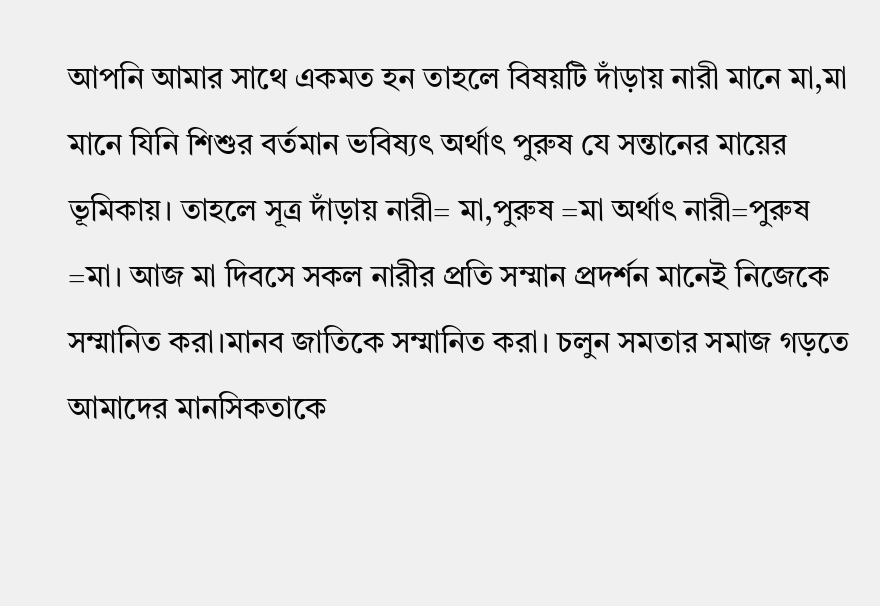আপনি আমার সাথে একমত হন তাহলে বিষয়টি দাঁড়ায় নারী মানে মা,মা মানে যিনি শিশুর বর্তমান ভবিষ্যৎ অর্থাৎ পুরুষ যে সন্তানের মায়ের ভূমিকায়। তাহলে সূত্র দাঁড়ায় নারী= মা,পুরুষ =মা অর্থাৎ নারী=পুরুষ =মা। আজ মা দিবসে সকল নারীর প্রতি সম্মান প্রদর্শন মানেই নিজেকে সম্মানিত করা।মানব জাতিকে সম্মানিত করা। চলুন সমতার সমাজ গড়তে আমাদের মানসিকতাকে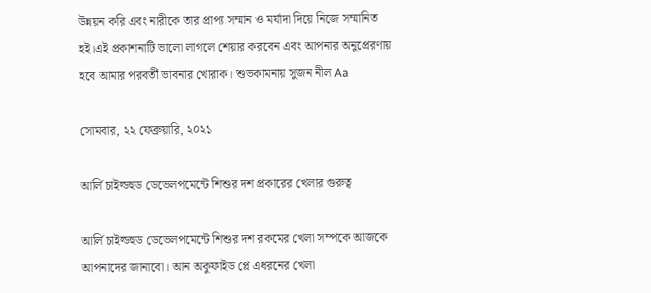উন্নয়ন করি এবং নারীকে তার প্রাপ্য সম্মান ও মর্যাদা দিয়ে নিজে সম্মানিত হই।এই প্রকাশনাটি ভালো লাগলে শেয়ার করবেন এবং আপনার অনুপ্রেরণায় হবে আমার পরবর্তী ভাবনার খোরাক। শুভকামনায় সুজন নীল Aa

সোমবার, ২২ ফেব্রুয়ারি, ২০২১

আর্লি চাইল্ডহুড ডেভেলপমেন্টে শিশুর দশ প্রকারের খেলার গুরুত্ব

আর্লি চাইল্ডহুড ডেভেলপমেন্টে শিশুর দশ রকমের খেলা সম্পকে আজকে আপনাদের জানাবো। আন অকুফাইড প্লে এধরনের খেলা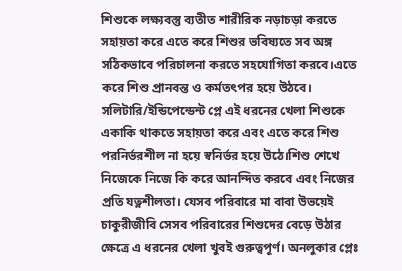শিশুকে লক্ষ্যবস্তু ব্যতীত শারীরিক নড়াচড়া করতে সহায়তা করে এতে করে শিশুর ভবিষ্যতে সব অঙ্গ সঠিকভাবে পরিচালনা করতে সহযোগিতা করবে।এতে করে শিশু প্রানবন্ত ও কর্মতৎপর হয়ে উঠবে। সলিটারি/ইন্ডিপেন্ডেন্ট প্লে এই ধরনের খেলা শিশুকে একাকি থাকতে সহায়তা করে এবং এতে করে শিশু পরনির্ভরশীল না হয়ে স্বনির্ভর হয়ে উঠে।শিশু শেখে নিজেকে নিজে কি করে আনন্দিত করবে এবং নিজের প্রতি যত্নশীলতা। যেসব পরিবারে মা বাবা উভয়েই চাকুরীজীবি সেসব পরিবারের শিশুদের বেড়ে উঠার ক্ষেত্রে এ ধরনের খেলা খুবই গুরুত্বপূর্ণ। অনলুকার প্লেঃ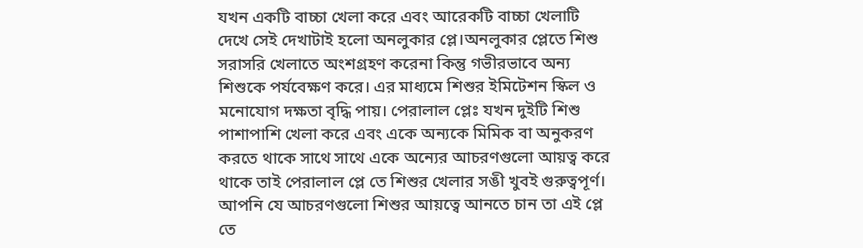যখন একটি বাচ্চা খেলা করে এবং আরেকটি বাচ্চা খেলাটি দেখে সেই দেখাটাই হলো অনলুকার প্লে।অনলুকার প্লেতে শিশু সরাসরি খেলাতে অংশগ্রহণ করেনা কিন্তু গভীরভাবে অন্য শিশুকে পর্যবেক্ষণ করে। এর মাধ্যমে শিশুর ইমিটেশন স্কিল ও মনোযোগ দক্ষতা বৃদ্ধি পায়। পেরালাল প্লেঃ যখন দুইটি শিশু পাশাপাশি খেলা করে এবং একে অন্যকে মিমিক বা অনুকরণ করতে থাকে সাথে সাথে একে অন্যের আচরণগুলো আয়ত্ব করে থাকে তাই পেরালাল প্লে তে শিশুর খেলার সঙী খুবই গুরুত্বপূর্ণ। আপনি যে আচরণগুলো শিশুর আয়ত্বে আনতে চান তা এই প্লে তে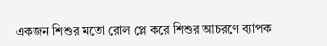একজন শিশুর মতো রোল প্লে করে শিশুর আচরণে ব্যাপক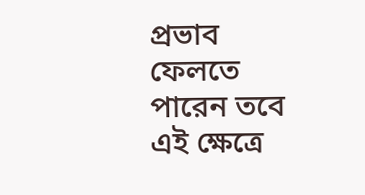প্রভাব ফেলতে পারেন তবে এই ক্ষেত্রে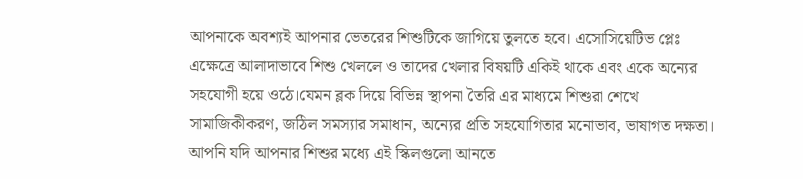আপনাকে অবশ্যই আপনার ভেতরের শিশুটিকে জাগিয়ে তুলতে হবে। এসোসিয়েটিভ প্লেঃ এক্ষেত্রে আলাদাভাবে শিশু খেললে ও তাদের খেলার বিষয়টি একিই থাকে এবং একে অন্যের সহযোগী হয়ে ওঠে।যেমন ব্লক দিয়ে বিভিন্ন স্থাপনা তৈরি এর মাধ্যমে শিশুরা শেখে সামাজিকীকরণ, জঠিল সমস্যার সমাধান, অন্যের প্রতি সহযোগিতার মনোভাব, ভাষাগত দক্ষতা। আপনি যদি আপনার শিশুর মধ্যে এই স্কিলগুলো আনতে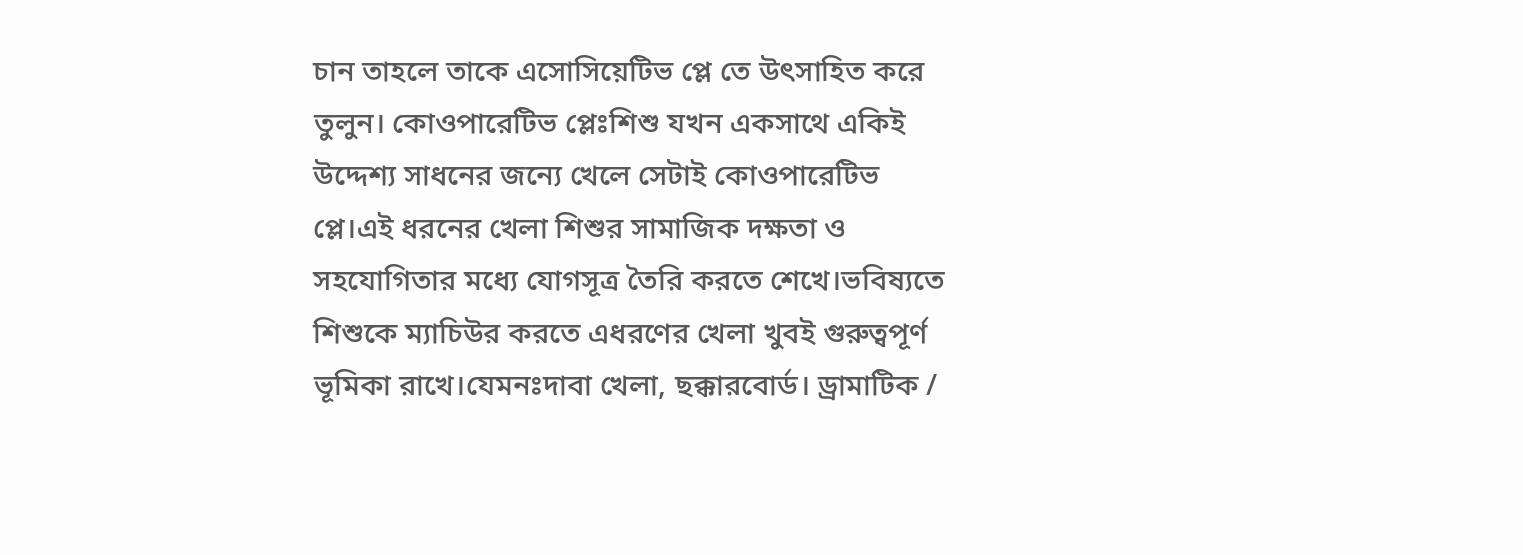চান তাহলে তাকে এসোসিয়েটিভ প্লে তে উৎসাহিত করে তুলুন। কোওপারেটিভ প্লেঃশিশু যখন একসাথে একিই উদ্দেশ্য সাধনের জন্যে খেলে সেটাই কোওপারেটিভ প্লে।এই ধরনের খেলা শিশুর সামাজিক দক্ষতা ও সহযোগিতার মধ্যে যোগসূত্র তৈরি করতে শেখে।ভবিষ্যতে শিশুকে ম্যাচিউর করতে এধরণের খেলা খুবই গুরুত্বপূর্ণ ভূমিকা রাখে।যেমনঃদাবা খেলা, ছক্কারবোর্ড। ড্রামাটিক /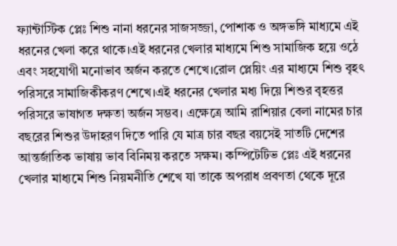ফ্যান্টাস্টিক প্লেঃ শিশু নানা ধরনের সাজসজ্জা, পোশাক ও অঙ্গভঙ্গি মাধ্যমে এই ধরনের খেলা করে থাকে।এই ধরনের খেলার মাধ্যমে শিশু সামাজিক হয়ে ওঠে এবং সহযোগী মনোভাব অর্জন করতে শেখে।রোল প্লেয়িং এর মাধ্যমে শিশু বৃহৎ পরিসরে সামাজিকীকরণ শেখে।এই ধরনের খেলার মধ্য দিয়ে শিশুর বৃহত্তর পরিসরে ভাষাগত দক্ষতা অর্জন সম্ভব। এক্ষেত্রে আমি রাশিয়ার বেলা নামের চার বছরের শিশুর উদাহরণ দিতে পারি যে মাত্র চার বছর বয়সেই সাতটি দেশের আন্তর্জাতিক ভাষায় ভাব বিনিময় করতে সক্ষম। কম্পিটেটিভ প্লেঃ এই ধরনের খেলার মাধ্যমে শিশু নিয়মনীতি শেখে যা তাকে অপরাধ প্রবণতা থেকে দূরে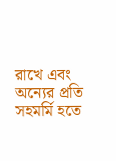রাখে এবং অন্যের প্রতি সহমর্মি হতে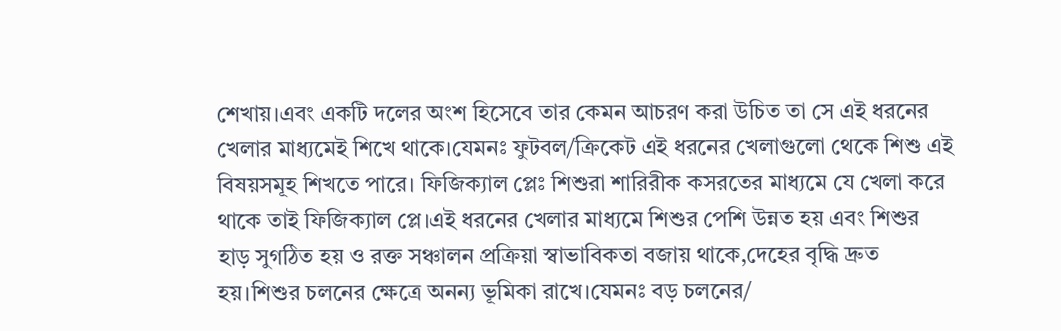শেখায়।এবং একটি দলের অংশ হিসেবে তার কেমন আচরণ করা উচিত তা সে এই ধরনের খেলার মাধ্যমেই শিখে থাকে।যেমনঃ ফুটবল/ক্রিকেট এই ধরনের খেলাগুলো থেকে শিশু এই বিষয়সমূহ শিখতে পারে। ফিজিক্যাল প্লেঃ শিশুরা শারিরীক কসরতের মাধ্যমে যে খেলা করে থাকে তাই ফিজিক্যাল প্লে।এই ধরনের খেলার মাধ্যমে শিশুর পেশি উন্নত হয় এবং শিশুর হাড় সুগঠিত হয় ও রক্ত সঞ্চালন প্রক্রিয়া স্বাভাবিকতা বজায় থাকে,দেহের বৃদ্ধি দ্রুত হয়।শিশুর চলনের ক্ষেত্রে অনন্য ভূমিকা রাখে।যেমনঃ বড় চলনের/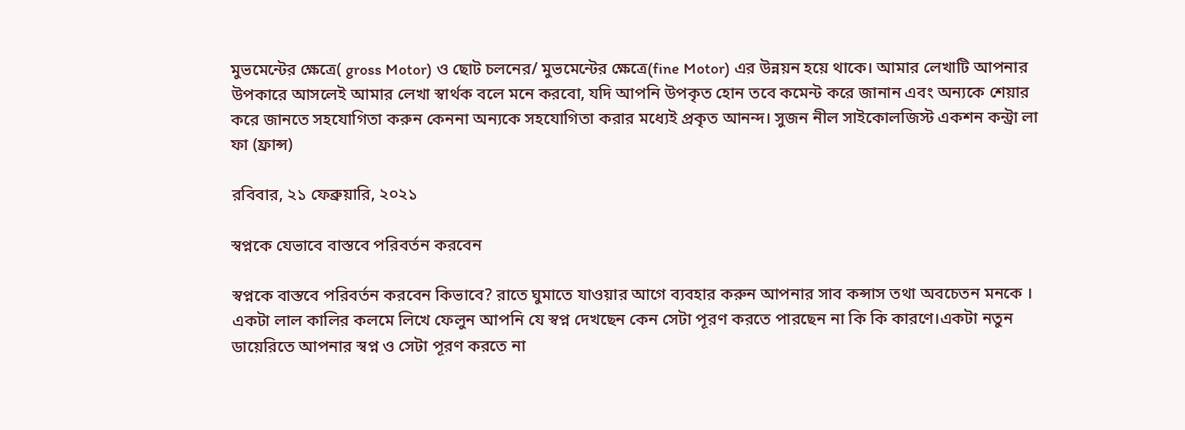মুভমেন্টের ক্ষেত্রে( gross Motor) ও ছোট চলনের/ মুভমেন্টের ক্ষেত্রে(fine Motor) এর উন্নয়ন হয়ে থাকে। আমার লেখাটি আপনার উপকারে আসলেই আমার লেখা স্বার্থক বলে মনে করবো, যদি আপনি উপকৃত হোন তবে কমেন্ট করে জানান এবং অন্যকে শেয়ার করে জানতে সহযোগিতা করুন কেননা অন্যকে সহযোগিতা করার মধ্যেই প্রকৃত আনন্দ। সুজন নীল সাইকোলজিস্ট একশন কন্ট্রা লা ফা (ফ্রান্স)

রবিবার, ২১ ফেব্রুয়ারি, ২০২১

স্বপ্নকে যেভাবে বাস্তবে পরিবর্তন করবেন

স্বপ্নকে বাস্তবে পরিবর্তন করবেন কিভাবে? রাতে ঘুমাতে যাওয়ার আগে ব্যবহার করুন আপনার সাব কন্সাস তথা অবচেতন মনকে । একটা লাল কালির কলমে লিখে ফেলুন আপনি যে স্বপ্ন দেখছেন কেন সেটা পূরণ করতে পারছেন না কি কি কারণে।একটা নতুন ডায়েরিতে আপনার স্বপ্ন ও সেটা পূরণ করতে না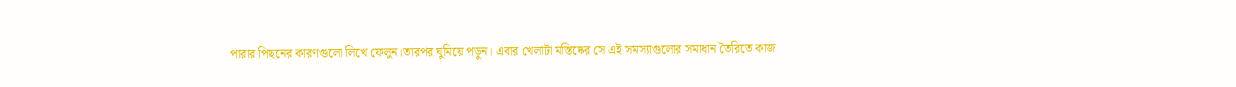পারার পিছনের কারণগুলো লিখে ফেলুন।তারপর ঘুমিয়ে পড়ুন। এবার খেলাটা মস্তিষ্কের সে এই সমস্যাগুলোর সমাধান তৈরিতে কাজ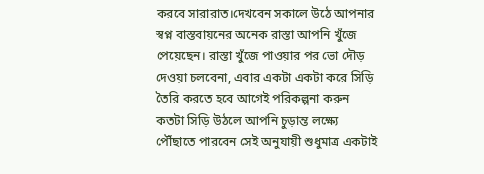করবে সারারাত।দেখবেন সকালে উঠে আপনার স্বপ্ন বাস্তবায়নের অনেক রাস্তা আপনি খুঁজে পেয়েছেন। রাস্তা খুঁজে পাওয়ার পর ভো দৌড় দেওয়া চলবেনা, এবার একটা একটা করে সিড়ি তৈরি করতে হবে আগেই পরিকল্পনা করুন কতটা সিড়ি উঠলে আপনি চুড়ান্ত লক্ষ্যে পৌঁছাতে পারবেন সেই অনুযায়ী শুধুমাত্র একটাই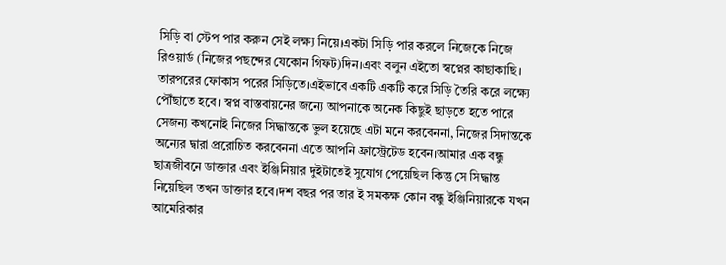সিড়ি বা স্টেপ পার করুন সেই লক্ষ্য নিয়ে।একটা সিড়ি পার করলে নিজেকে নিজে রিওয়ার্ড (নিজের পছন্দের যেকোন গিফট)দিন।এবং বলুন এইতো স্বপ্নের কাছাকাছি। তারপরের ফোকাস পরের সিড়িতে।এইভাবে একটি একটি করে সিড়ি তৈরি করে লক্ষ্যে পৌঁছাতে হবে। স্বপ্ন বাস্তবায়নের জন্যে আপনাকে অনেক কিছুই ছাড়তে হতে পারে সেজন্য কখনোই নিজের সিদ্ধান্তকে ভুল হয়েছে এটা মনে করবেননা, নিজের সিদান্তকে অন্যের দ্বারা প্ররোচিত করবেননা এতে আপনি ফ্রাস্ট্রেটেড হবেন।আমার এক বন্ধু ছাত্রজীবনে ডাক্তার এবং ইঞ্জিনিয়ার দুইটাতেই সুযোগ পেয়েছিল কিন্তু সে সিদ্ধান্ত নিয়েছিল তখন ডাক্তার হবে।দশ বছর পর তার ই সমকক্ষ কোন বন্ধু ইঞ্জিনিয়ারকে যখন আমেরিকার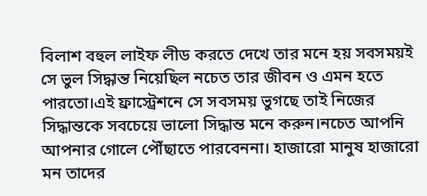বিলাশ বহুল লাইফ লীড করতে দেখে তার মনে হয় সবসময়ই সে ভুল সিদ্ধান্ত নিয়েছিল নচেত তার জীবন ও এমন হতে পারতো।এই ফ্রাস্ট্রেশনে সে সবসময় ভুগছে তাই নিজের সিদ্ধান্তকে সবচেয়ে ভালো সিদ্ধান্ত মনে করুন।নচেত আপনি আপনার গোলে পৌঁছাতে পারবেননা। হাজারো মানুষ হাজারো মন তাদের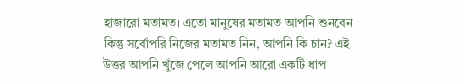হাজারো মতামত। এতো মানুষের মতামত আপনি শুনবেন কিন্তু সর্বোপরি নিজের মতামত নিন, আপনি কি চান? এই উত্তর আপনি খুঁজে পেলে আপনি আরো একটি ধাপ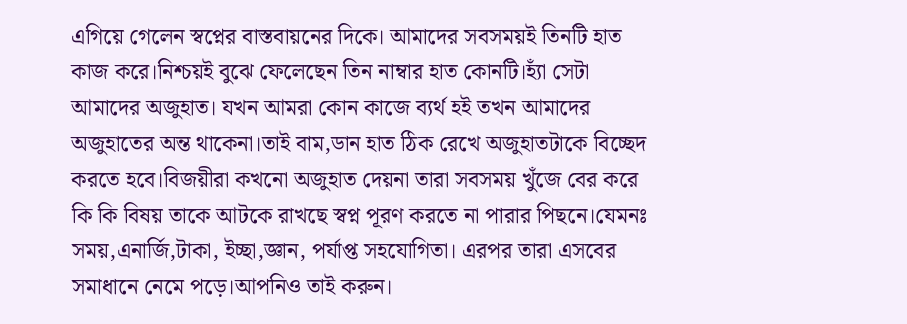এগিয়ে গেলেন স্বপ্নের বাস্তবায়নের দিকে। আমাদের সবসময়ই তিনটি হাত কাজ করে।নিশ্চয়ই বুঝে ফেলেছেন তিন নাম্বার হাত কোনটি।হ্যাঁ সেটা আমাদের অজুহাত। যখন আমরা কোন কাজে ব্যর্থ হই তখন আমাদের অজুহাতের অন্ত থাকেনা।তাই বাম,ডান হাত ঠিক রেখে অজুহাতটাকে বিচ্ছেদ করতে হবে।বিজয়ীরা কখনো অজুহাত দেয়না তারা সবসময় খুঁজে বের করে কি কি বিষয় তাকে আটকে রাখছে স্বপ্ন পূরণ করতে না পারার পিছনে।যেমনঃ সময়,এনার্জি,টাকা, ইচ্ছা,জ্ঞান, পর্যাপ্ত সহযোগিতা। এরপর তারা এসবের সমাধানে নেমে পড়ে।আপনিও তাই করুন।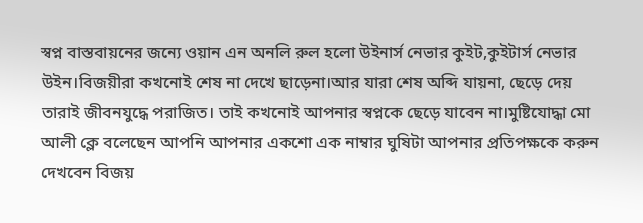স্বপ্ন বাস্তবায়নের জন্যে ওয়ান এন অনলি রুল হলো উইনার্স নেভার কুইট,কুইটার্স নেভার উইন।বিজয়ীরা কখনোই শেষ না দেখে ছাড়েনা।আর যারা শেষ অব্দি যায়না, ছেড়ে দেয় তারাই জীবনযুদ্ধে পরাজিত। তাই কখনোই আপনার স্বপ্নকে ছেড়ে যাবেন না।মুষ্টিযোদ্ধা মো আলী ক্লে বলেছেন আপনি আপনার একশো এক নাম্বার ঘুষিটা আপনার প্রতিপক্ষকে করুন দেখবেন বিজয়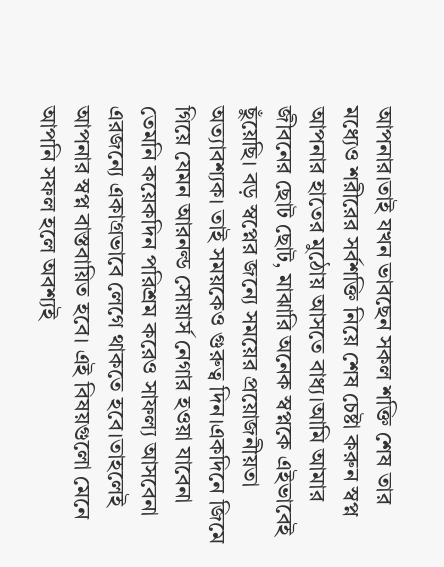আপনার।তাই যখন ভাবছেন সকল শক্তি শেষ তার মধ্যেও শরীরের সর্বশক্তি নিয়ে শেষ চেষ্টা করুন স্বপ্ন আপনার হাতের মুঠোয় আসতে বাধ্য।আমি আমার জীবনের ছোট ছোট, মাঝারি অনেক স্বপ্নকে এইভাবেই ছুঁয়েছি। বড় স্বপ্নের জন্যে সময়ের প্র‍য়োজনীয়তা অত্যাবশ্যক। তাই সময়কেও গুরুত্ব দিন।একদিনে জিমে গিয়ে যেমন আরনল্ড সোয়ার্স নেগার হওয়া যাবেনা তেমনি কয়েকদিন পরিশ্রম করেও সাফল্য আসবেনা এরজন্যে একাগ্রভাবে লেগে থাকতে হবে।তাহলেই আপনার স্বপ্ন বাস্তবায়িত হবে। এই বিষয়গুলো মেনে আপনি সফল হলে অবশ্যই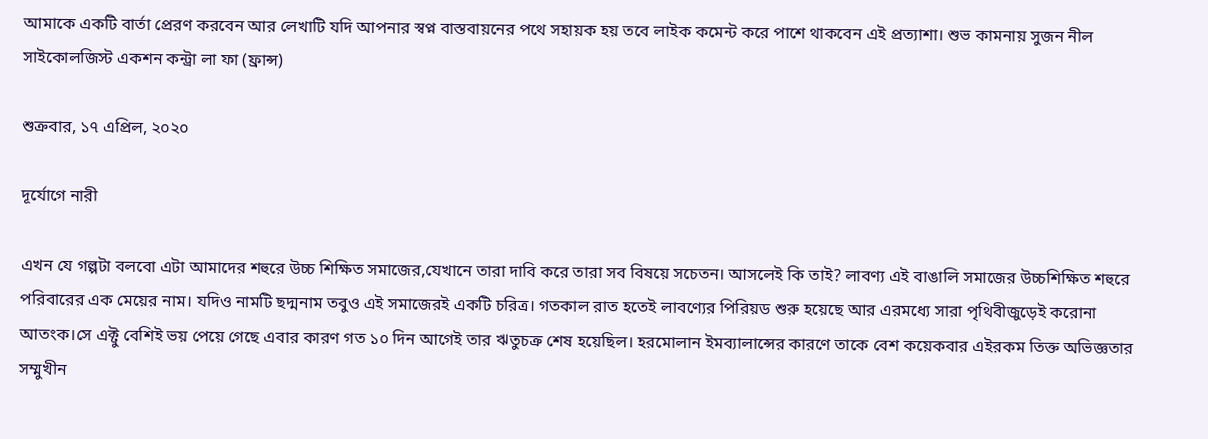আমাকে একটি বার্তা প্রেরণ করবেন আর লেখাটি যদি আপনার স্বপ্ন বাস্তবায়নের পথে সহায়ক হয় তবে লাইক কমেন্ট করে পাশে থাকবেন এই প্রত্যাশা। শুভ কামনায় সুজন নীল সাইকোলজিস্ট একশন কন্ট্রা লা ফা (ফ্রান্স)

শুক্রবার, ১৭ এপ্রিল, ২০২০

দূর্যোগে নারী

এখন যে গল্পটা বলবো এটা আমাদের শহুরে উচ্চ শিক্ষিত সমাজের,যেখানে তারা দাবি করে তারা সব বিষয়ে সচেতন। আসলেই কি তাই? লাবণ্য এই বাঙালি সমাজের উচ্চশিক্ষিত শহুরে পরিবারের এক মেয়ের নাম। যদিও নামটি ছদ্মনাম তবুও এই সমাজেরই একটি চরিত্র। গতকাল রাত হতেই লাবণ্যের পিরিয়ড শুরু হয়েছে আর এরমধ্যে সারা পৃথিবীজুড়েই করোনা আতংক।সে এক্টু বেশিই ভয় পেয়ে গেছে এবার কারণ গত ১০ দিন আগেই তার ঋতুচক্র শেষ হয়েছিল। হরমোলান ইমব্যালান্সের কারণে তাকে বেশ কয়েকবার এইরকম তিক্ত অভিজ্ঞতার সম্মুখীন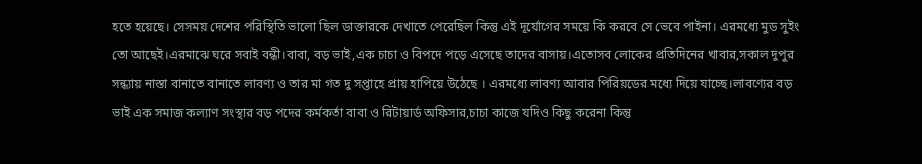হতে হয়েছে। সেসময় দেশের পরিস্থিতি ভালো ছিল ডাক্তারকে দেখাতে পেরেছিল কিন্তু এই দূর্যোগের সময়ে কি করবে সে ভেবে পাইনা। এরমধ্যে মুড সুইং তো আছেই।এরমাঝে ঘরে সবাই বন্ধী।বাবা, বড় ভাই,এক চাচা ও বিপদে পড়ে এসেছে তাদের বাসায়।এতোসব লোকের প্রতিদিনের খাবার,সকাল দুপুর সন্ধ্যায় নাস্তা বানাতে বানাতে লাবণ্য ও তার মা গত দু সপ্তাহে প্রায় হাপিয়ে উঠেছে । এরমধ্যে লাবণ্য আবার পিরিয়ডের মধ্যে দিয়ে যাচ্ছে।লাবণ্যের বড় ভাই এক সমাজ কল্যাণ সংস্থার বড় পদের কর্মকর্তা বাবা ও রিটায়ার্ড অফিসার,চাচা কাজে যদিও কিছু করেনা কিন্তু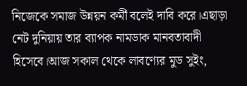নিজেকে সমাজ উন্নয়ন কর্মী বলেই দাবি করে।এছাড়া নেট দুনিয়ায় তার ব্যাপক নামডাক মানবতাবাদী হিসেবে।আজ সকাল থেকে লাবণ্যের মুড সুইং,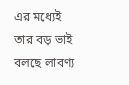এর মধ্যেই তার বড় ভাই বলছে লাবণ্য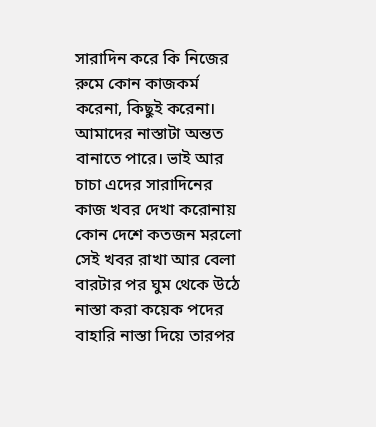সারাদিন করে কি নিজের রুমে কোন কাজকর্ম করেনা, কিছুই করেনা। আমাদের নাস্তাটা অন্তত বানাতে পারে। ভাই আর চাচা এদের সারাদিনের কাজ খবর দেখা করোনায় কোন দেশে কতজন মরলো সেই খবর রাখা আর বেলা বারটার পর ঘুম থেকে উঠে নাস্তা করা কয়েক পদের বাহারি নাস্তা দিয়ে তারপর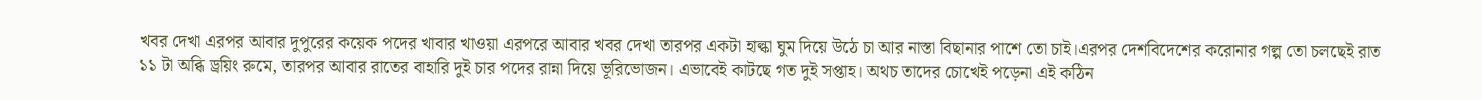খবর দেখা এরপর আবার দুপুরের কয়েক পদের খাবার খাওয়া এরপরে আবার খবর দেখা তারপর একটা হাল্কা ঘুম দিয়ে উঠে চা আর নাস্তা বিছানার পাশে তো চাই।এরপর দেশবিদেশের করোনার গল্প তো চলছেই রাত ১১ টা অব্ধি ড্রয়িং রুমে, তারপর আবার রাতের বাহারি দুই চার পদের রান্না দিয়ে ভূরিভোজন। এভাবেই কাটছে গত দুই সপ্তাহ। অথচ তাদের চোখেই পড়েনা এই কঠিন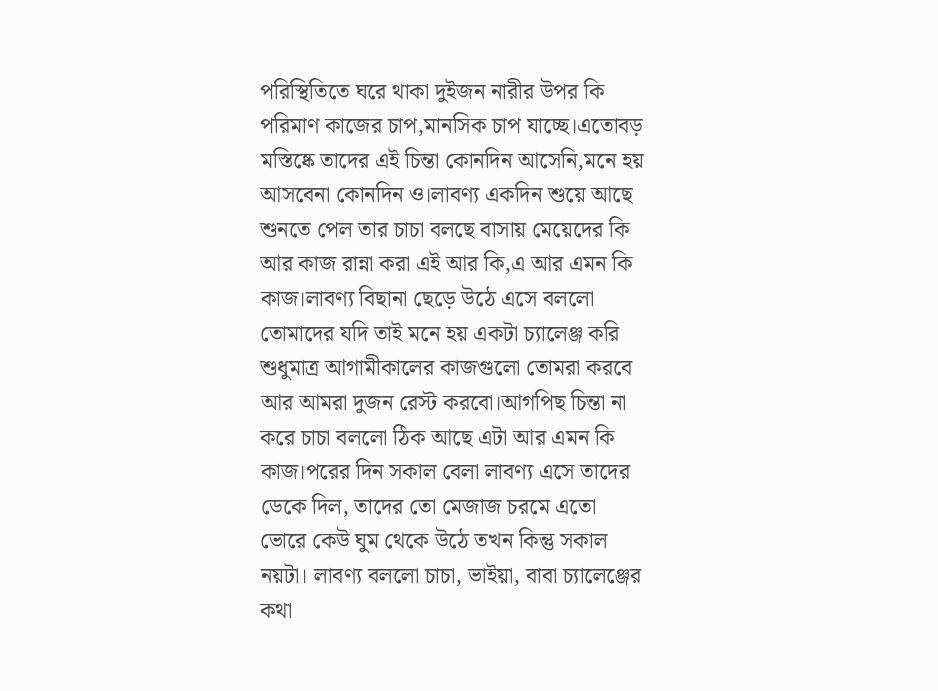পরিস্থিতিতে ঘরে থাকা দুইজন নারীর উপর কি পরিমাণ কাজের চাপ,মানসিক চাপ যাচ্ছে।এতোবড় মস্তিষ্কে তাদের এই চিন্তা কোনদিন আসেনি,মনে হয় আসবেনা কোনদিন ও।লাবণ্য একদিন শুয়ে আছে শুনতে পেল তার চাচা বলছে বাসায় মেয়েদের কি আর কাজ রান্না করা এই আর কি,এ আর এমন কি কাজ।লাবণ্য বিছানা ছেড়ে উঠে এসে বললো তোমাদের যদি তাই মনে হয় একটা চ্যালেঞ্জ করি শুধুমাত্র আগামীকালের কাজগুলো তোমরা করবে আর আমরা দুজন রেস্ট করবো।আগপিছ চিন্তা না করে চাচা বললো ঠিক আছে এটা আর এমন কি কাজ।পরের দিন সকাল বেলা লাবণ্য এসে তাদের ডেকে দিল, তাদের তো মেজাজ চরমে এতো ভোরে কেউ ঘুম থেকে উঠে তখন কিন্তু সকাল নয়টা। লাবণ্য বললো চাচা, ভাইয়া, বাবা চ্যালেঞ্জের কথা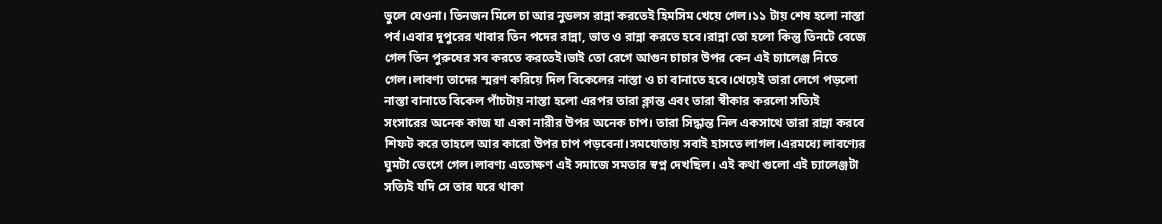ভুলে যেওনা। তিনজন মিলে চা আর নুডলস রান্না করতেই হিমসিম খেয়ে গেল।১১ টায় শেষ হলো নাস্তা পর্ব।এবার দুপুরের খাবার তিন পদের রান্না, ভাত ও রান্না করতে হবে।রান্না তো হলো কিন্তু তিনটে বেজে গেল তিন পুরুষের সব করতে করতেই।ভাই তো রেগে আগুন চাচার উপর কেন এই চ্যালেঞ্জ নিতে গেল।লাবণ্য তাদের স্মরণ করিয়ে দিল বিকেলের নাস্তা ও চা বানাতে হবে।খেয়েই তারা লেগে পড়লো নাস্তা বানাতে বিকেল পাঁচটায় নাস্তা হলো এরপর তারা ক্লান্ত এবং তারা স্বীকার করলো সত্যিই সংসারের অনেক কাজ যা একা নারীর উপর অনেক চাপ। তারা সিদ্ধান্ত নিল একসাথে তারা রান্না করবে শিফট করে তাহলে আর কারো উপর চাপ পড়বেনা।সমযোতায় সবাই হাসতে লাগল।এরমধ্যে লাবণ্যের ঘুমটা ভেংগে গেল।লাবণ্য এতোক্ষণ এই সমাজে সমতার স্বপ্ন দেখছিল। এই কথা গুলো এই চ্যালেঞ্জটা সত্যিই যদি সে তার ঘরে থাকা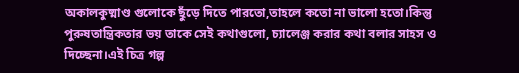অকালকুষ্মাণ্ড গুলোকে ছুঁড়ে দিতে পারতো,তাহলে কতো না ভালো হতো।কিন্তু পুরুষতান্ত্রিকতার ভয় তাকে সেই কথাগুলো, চ্যালেঞ্জ করার কথা বলার সাহস ও দিচ্ছেনা।এই চিত্র গল্প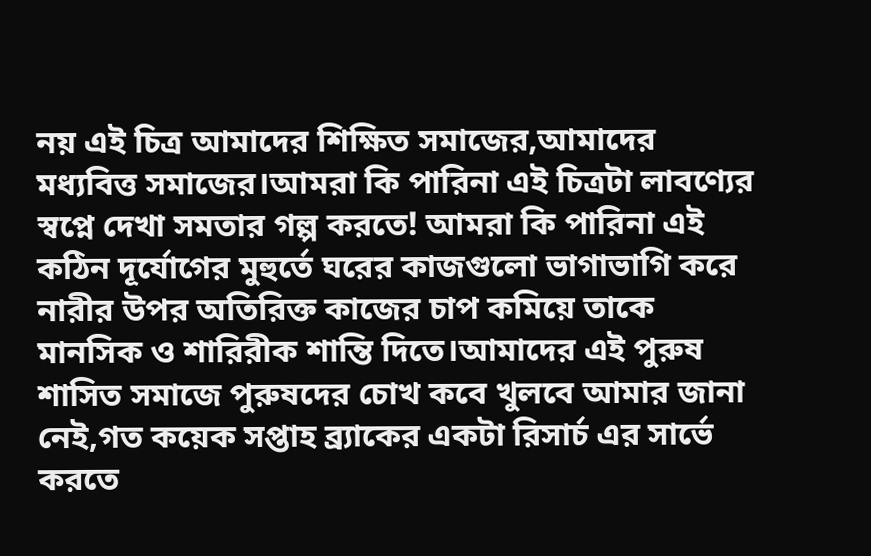নয় এই চিত্র আমাদের শিক্ষিত সমাজের,আমাদের মধ্যবিত্ত সমাজের।আমরা কি পারিনা এই চিত্রটা লাবণ্যের স্বপ্নে দেখা সমতার গল্প করতে! আমরা কি পারিনা এই কঠিন দূর্যোগের মুহুর্তে ঘরের কাজগুলো ভাগাভাগি করে নারীর উপর অতিরিক্ত কাজের চাপ কমিয়ে তাকে মানসিক ও শারিরীক শান্তি দিতে।আমাদের এই পুরুষ শাসিত সমাজে পুরুষদের চোখ কবে খুলবে আমার জানা নেই,গত কয়েক সপ্তাহ ব্র‍্যাকের একটা রিসার্চ এর সার্ভে করতে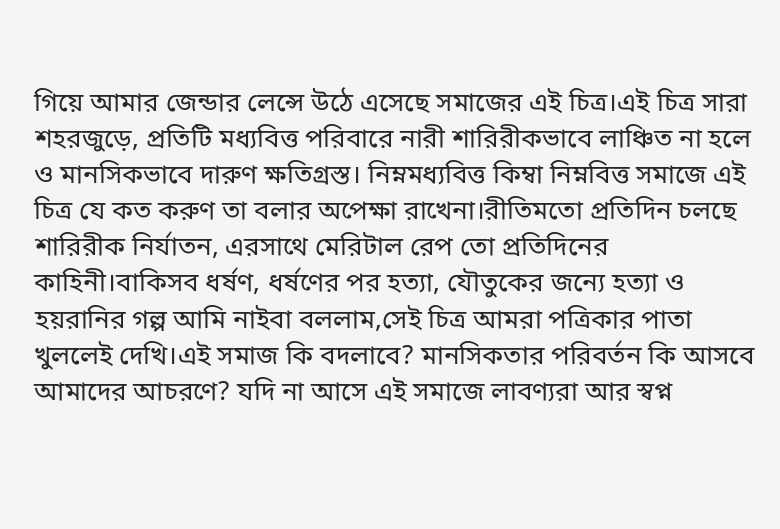গিয়ে আমার জেন্ডার লেন্সে উঠে এসেছে সমাজের এই চিত্র।এই চিত্র সারা শহরজুড়ে, প্রতিটি মধ্যবিত্ত পরিবারে নারী শারিরীকভাবে লাঞ্চিত না হলে ও মানসিকভাবে দারুণ ক্ষতিগ্রস্ত। নিম্নমধ্যবিত্ত কিম্বা নিম্নবিত্ত সমাজে এই চিত্র যে কত করুণ তা বলার অপেক্ষা রাখেনা।রীতিমতো প্রতিদিন চলছে শারিরীক নির্যাতন, এরসাথে মেরিটাল রেপ তো প্রতিদিনের কাহিনী।বাকিসব ধর্ষণ, ধর্ষণের পর হত্যা, যৌতুকের জন্যে হত্যা ও হয়রানির গল্প আমি নাইবা বললাম,সেই চিত্র আমরা পত্রিকার পাতা খুললেই দেখি।এই সমাজ কি বদলাবে? মানসিকতার পরিবর্তন কি আসবে আমাদের আচরণে? যদি না আসে এই সমাজে লাবণ্যরা আর স্বপ্ন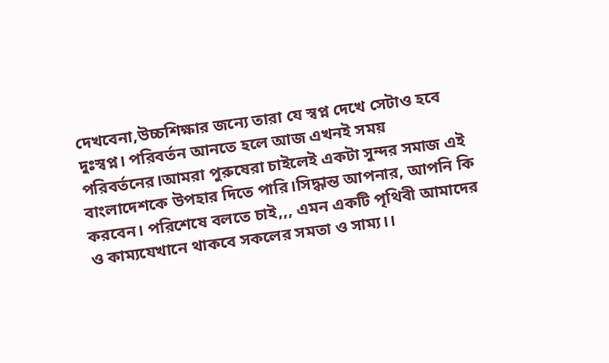দেখবেনা,উচ্চশিক্ষার জন্যে তারা যে স্বপ্ন দেখে সেটাও হবে দুঃস্বপ্ন। পরিবর্তন আনতে হলে আজ এখনই সময় পরিবর্তনের।আমরা পুরুষেরা চাইলেই একটা সুন্দর সমাজ এই বাংলাদেশকে উপহার দিতে পারি।সিদ্ধান্ত আপনার, আপনি কি করবেন। পরিশেষে বলতে চাই,,, এমন একটি পৃথিবী আমাদের ও কাম্যযেখানে থাকবে সকলের সমতা ও সাম্য।।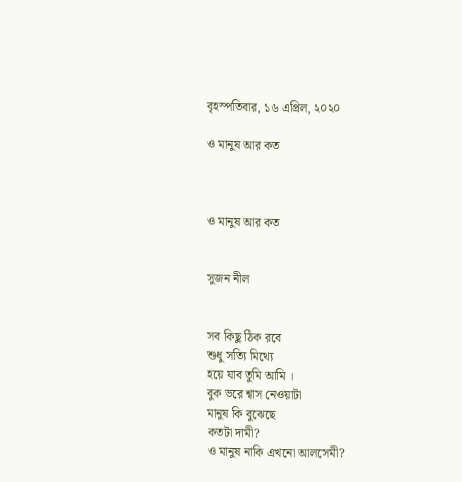বৃহস্পতিবার, ১৬ এপ্রিল, ২০২০

ও মানুষ আর কত



ও মানুষ আর কত


সুজন নীল


সব কিছু ঠিক রবে
শুধু সত্যি মিথ্যে
হয়ে যাব তুমি আমি ।
বুক ভরে শ্বাস নেওয়াটা
মানুষ কি বুঝেছে
কতটা দামী?
ও মানুষ নাকি এখনো আলসেমী?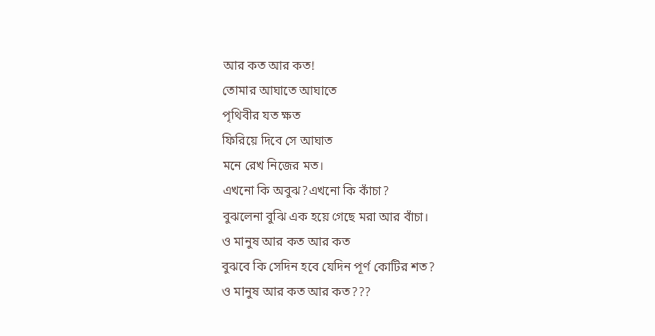আর কত আর কত!
তোমার আঘাতে আঘাতে
পৃথিবীর যত ক্ষত
ফিরিয়ে দিবে সে আঘাত
মনে রেখ নিজের মত।
এখনো কি অবুঝ?এখনো কি কাঁচা?
বুঝলেনা বুঝি এক হয়ে গেছে মরা আর বাঁচা।
ও মানুষ আর কত আর কত
বুঝবে কি সেদিন হবে যেদিন পূর্ণ কোটির শত?
ও মানুষ আর কত আর কত???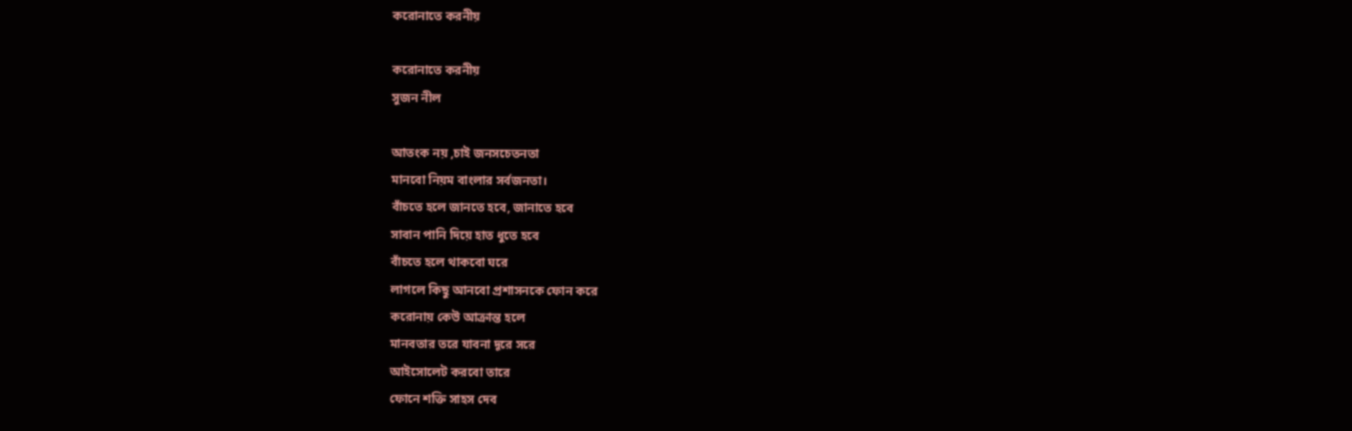করোনাতে করনীয়

করোনাতে করনীয়
সুজন নীল

আতংক নয় ,চাই জনসচেতনতা
মানবো নিয়ম বাংলার সর্বজনতা।
বাঁচতে হলে জানতে হবে, জানাতে হবে
সাবান পানি দিয়ে হাত ধুতে হবে
বাঁচতে হলে থাকবো ঘরে
লাগলে কিছু আনবো প্রশাসনকে ফোন করে
করোনায় কেউ আক্রান্ত হলে
মানবতার তরে যাবনা দূরে সরে
আইসোলেট করবো তারে
ফোনে শক্তি সাহস দেব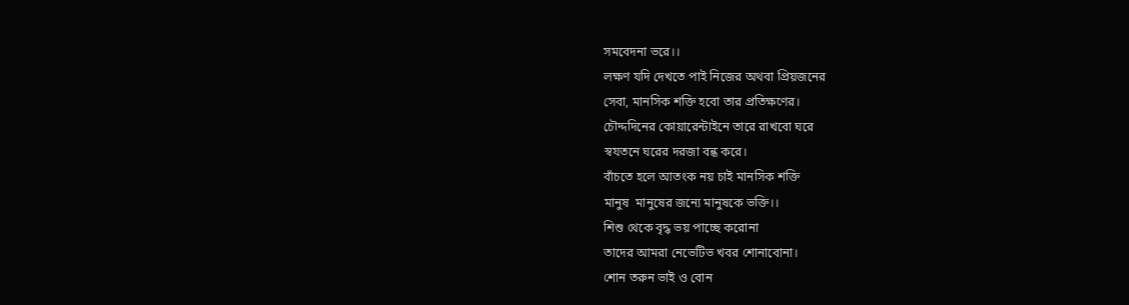সমবেদনা ভরে।।
লক্ষণ যদি দেখতে পাই নিজের অথবা প্রিয়জনের
সেবা, মানসিক শক্তি হবো তার প্রতিক্ষণের।
চৌদ্দদিনের কোয়ারেন্টাইনে তারে রাখবো ঘরে
স্বযতনে ঘরের দরজা বন্ধ করে।
বাঁচতে হলে আতংক নয় চাই মানসিক শক্তি
মানুষ  মানুষের জন্যে মানুষকে ভক্তি।।
শিশু থেকে বৃদ্ধ ভয় পাচ্ছে করোনা
তাদের আমরা নেভেটিভ খবর শোনাবোনা।
শোন তরুন ভাই ও বোন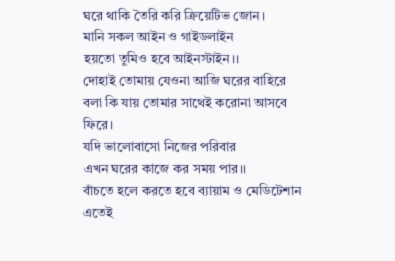ঘরে থাকি তৈরি করি ক্রিয়েটিভ জোন।
মানি সকল আইন ও গাইডলাইন
হয়তো তুমিও হবে আইনস্টাইন।।
দোহাই তোমায় যেওনা আজি ঘরের বাহিরে
বলা কি যায় তোমার সাথেই করোনা আসবে ফিরে।
যদি ভালোবাসো নিজের পরিবার
এখন ঘরের কাজে কর সময় পার।।
বাঁচতে হলে করতে হবে ব্যায়াম ও মেডিটেশান
এতেই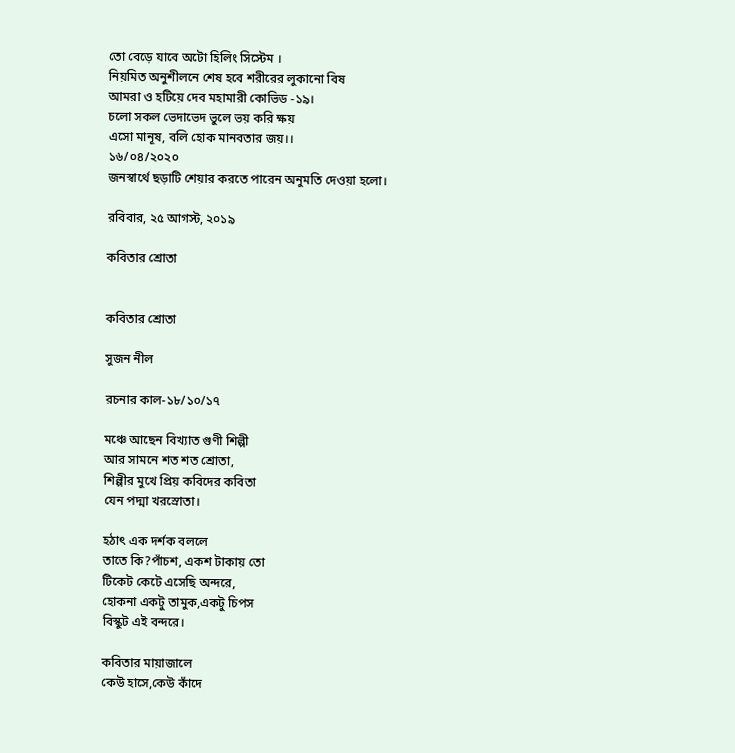তো বেড়ে যাবে অটো হিলিং সিস্টেম ।
নিয়মিত অনুশীলনে শেষ হবে শরীরের লুকানো বিষ
আমরা ও হটিয়ে দেব মহামারী কোভিড -১৯।
চলো সকল ভেদাভেদ ভুলে ভয় করি ক্ষয়
এসো মানূষ, বলি হোক মানবতার জয়।।
১৬/০৪/২০২০
জনস্বার্থে ছড়াটি শেয়ার করতে পারেন অনুমতি দেওয়া হলো।

রবিবার, ২৫ আগস্ট, ২০১৯

কবিতার শ্রোতা


কবিতার শ্রোতা

সুজন নীল

রচনার কাল-১৮/১০/১৭

মঞ্চে আছেন বিখ্যাত গুণী শিল্পী
আর সামনে শত শত শ্রোতা,
শিল্পীর মুখে প্রিয় কবিদের কবিতা
যেন পদ্মা খরস্রোতা।

হঠাৎ এক দর্শক বললে
তাতে কি?পাঁচশ, একশ টাকায় তো
টিকেট কেটে এসেছি অন্দরে,
হোকনা একটু তামুক,একটু চিপস
বিস্কুট এই বন্দরে।

কবিতার মায়াজালে
কেউ হাসে,কেউ কাঁদে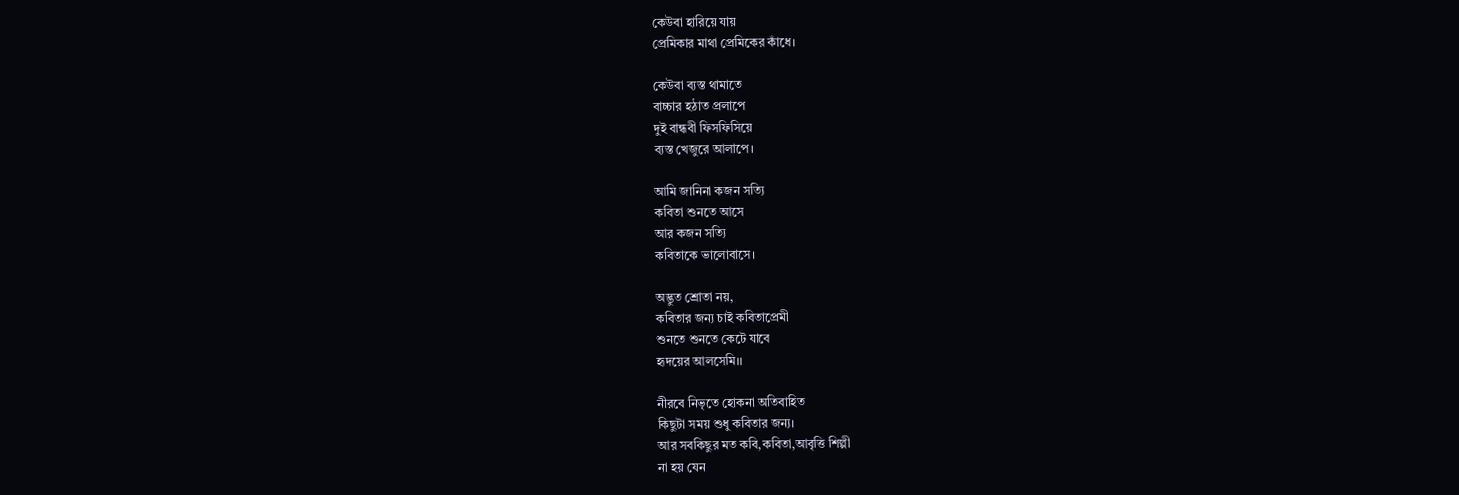কেউবা হারিয়ে যায়
প্রেমিকার মাথা প্রেমিকের কাঁধে।

কেউবা ব্যস্ত থামাতে
বাচ্চার হঠাত প্রলাপে
দুই বান্ধবী ফিসফিসিয়ে
ব্যস্ত খেজুরে আলাপে।

আমি জানিনা কজন সত্যি
কবিতা শুনতে আসে
আর কজন সত্যি
কবিতাকে ভালোবাসে।

অদ্ভুত শ্রোতা নয়,
কবিতার জন্য চাই কবিতাপ্রেমী
শুনতে শুনতে কেটে যাবে
হৃদয়ের আলসেমি।।

নীরবে নিভৃতে হোকনা অতিবাহিত
কিছুটা সময় শুধু কবিতার জন্য।
আর সবকিছুর মত কবি,কবিতা,আবৃত্তি শিল্পী
না হয় যেন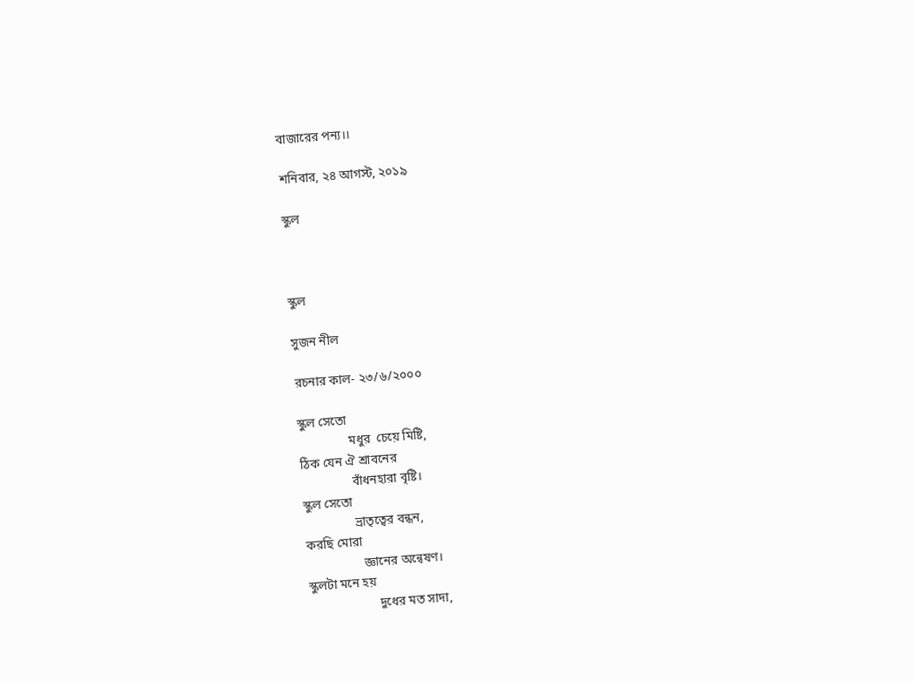বাজারের পন্য।।

শনিবার, ২৪ আগস্ট, ২০১৯

স্কুল



স্কুল

সুজন নীল

রচনার কাল- ২৩/৬/২০০০

স্কুল সেতো
                মধুর  চেয়ে মিষ্টি,
ঠিক যেন ঐ শ্রাবনের
                বাঁধনহারা বৃষ্টি।
স্কুল সেতো
                ভ্রাতৃত্বের বন্ধন,
করছি মোরা
                  জ্ঞানের অন্বেষণ।
স্কুলটা মনে হয়
                      দুধের মত সাদা,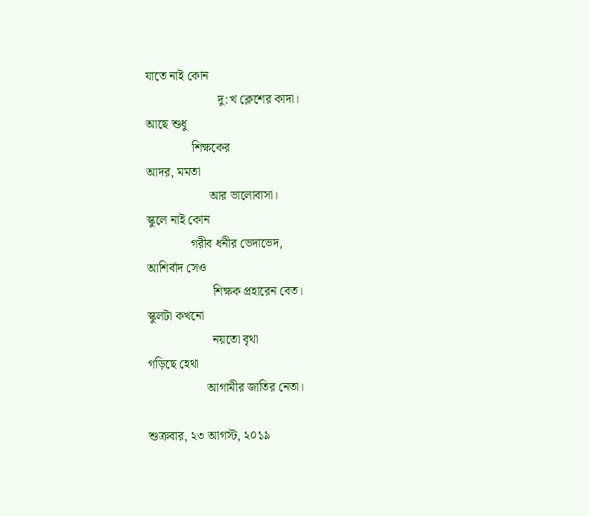যাতে নাই কোন
                       দু:খ ক্লেশের কাদা।
আছে শুধু
               শিক্ষকের
আদর, মমতা
                    আর ভালোবাসা।
স্কুলে নাই কোন
              গরীব ধনীর ভেদাভেদ,
আশির্বাদ সেও
                     শিক্ষক প্রহারেন বেত।
স্কুলটা কখনো
                     নয়তো বৃথা
গড়িছে হেথা
                   আগামীর জাতির নেতা।

শুক্রবার, ২৩ আগস্ট, ২০১৯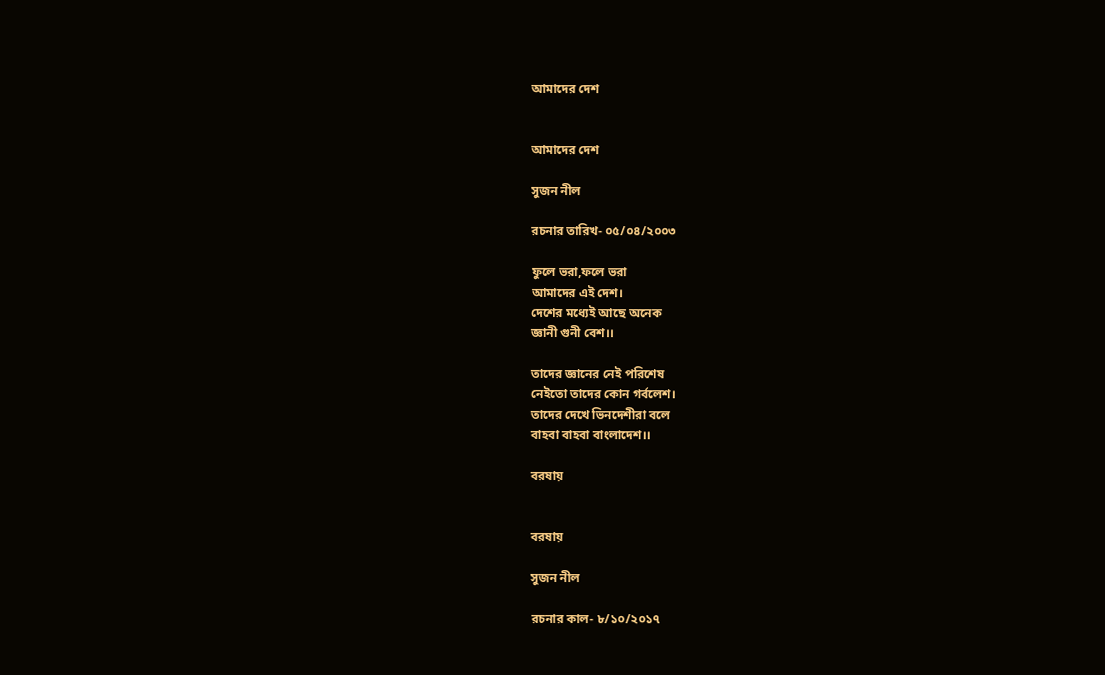আমাদের দেশ


আমাদের দেশ

সুজন নীল

রচনার তারিখ- ০৫/০৪/২০০৩

ফুলে ভরা,ফলে ভরা
আমাদের এই দেশ।
দেশের মধ্যেই আছে অনেক
জ্ঞানী গুনী বেশ।।

তাদের জ্ঞানের নেই পরিশেষ
নেইতো তাদের কোন গর্বলেশ।
তাদের দেখে ভিনদেশীরা বলে
বাহবা বাহবা বাংলাদেশ।।

বরষায়


বরষায়

সুজন নীল

রচনার কাল- ৮/১০/২০১৭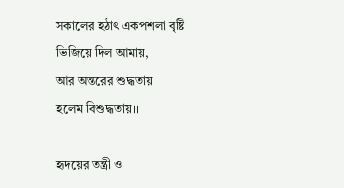সকালের হঠাৎ একপশলা বৃষ্টি
ভিজিয়ে দিল আমায়,
আর অন্তরের শুদ্ধতায়
হলেম বিশুদ্ধতায়।।

হৃদয়ের তন্ত্রী ও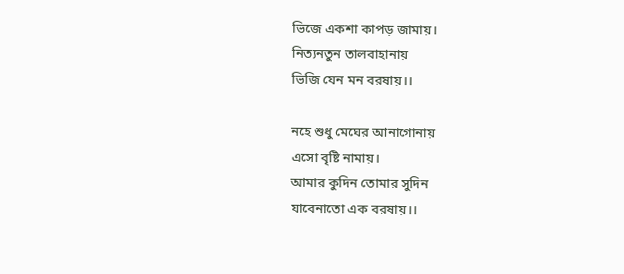ভিজে একশা কাপড় জামায়।
নিত্যনতুন তালবাহানায়
ভিজি যেন মন বরষায়।।

নহে শুধু মেঘের আনাগোনায়
এসো বৃষ্টি নামায়।
আমার কুদিন তোমার সুদিন
যাবেনাতো এক বরষায়।।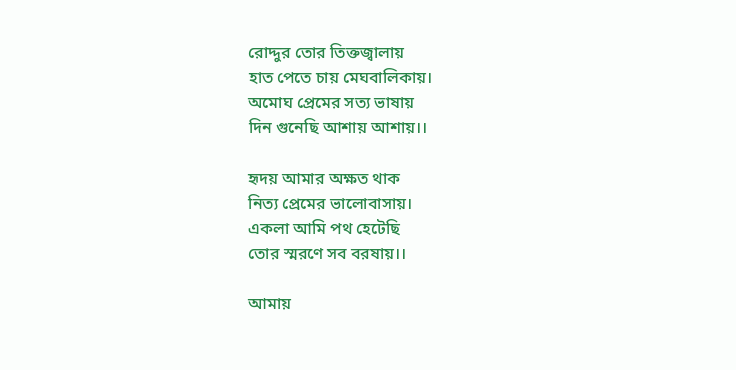রোদ্দুর তোর তিক্তজ্বালায়
হাত পেতে চায় মেঘবালিকায়।
অমোঘ প্রেমের সত্য ভাষায়
দিন গুনেছি আশায় আশায়।।

হৃদয় আমার অক্ষত থাক
নিত্য প্রেমের ভালোবাসায়।
একলা আমি পথ হেটেছি
তোর স্মরণে সব বরষায়।।

আমায়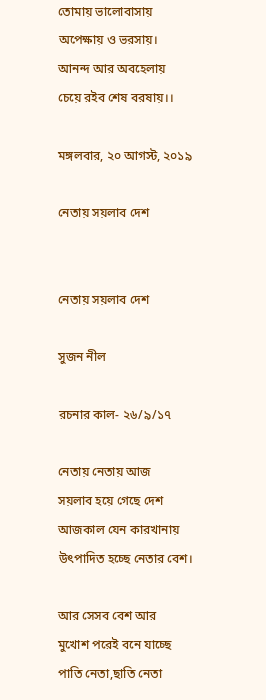তোমায় ভালোবাসায়
অপেক্ষায় ও ভরসায়।
আনন্দ আর অবহেলায়
চেয়ে রইব শেষ বরষায়।।

মঙ্গলবার, ২০ আগস্ট, ২০১৯

নেতায় সয়লাব দেশ


নেতায় সয়লাব দেশ

সুজন নীল

রচনার কাল- ২৬/৯/১৭

নেতায় নেতায় আজ
সয়লাব হয়ে গেছে দেশ
আজকাল যেন কারখানায়
উৎপাদিত হচ্ছে নেতার বেশ।

আর সেসব বেশ আর
মুখোশ পরেই বনে যাচ্ছে
পাতি নেতা,ছাতি নেতা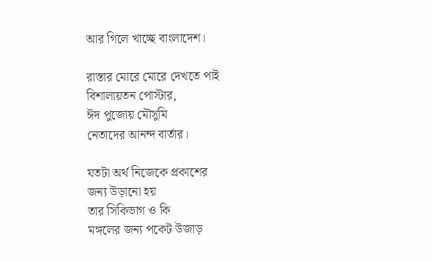আর গিলে খাচ্ছে বাংলাদেশ।

রাস্তার মোরে মোরে দেখতে পাই
বিশালায়তন পোস্টার,
ঈদ পুজোয় মৌসুমি
নেতাদের আনন্দ বার্তার।

যতটা অর্থ নিজেকে প্রকাশের
জন্য উড়ানো হয়
তার সিকিভাগ ও কি
মঙ্গলের জন্য পকেট উজাড়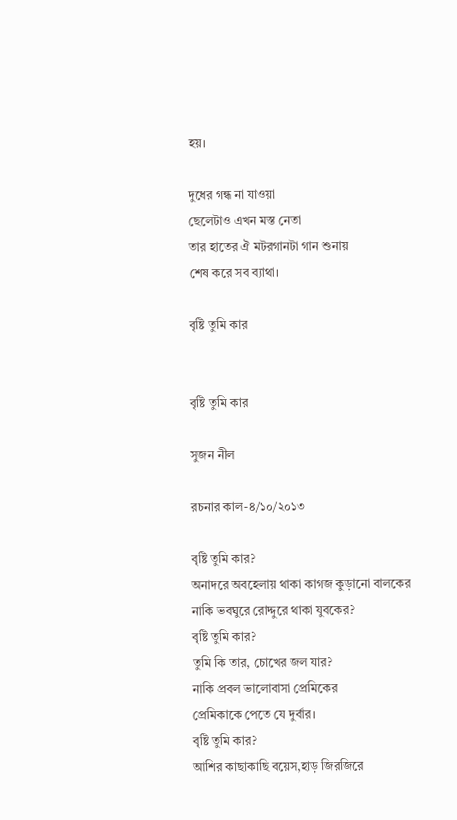হয়।

দুধের গন্ধ না যাওয়া
ছেলেটাও এখন মস্ত নেতা
তার হাতের ঐ মটরগানটা গান শুনায়
শেষ করে সব ব্যাথা।

বৃষ্টি তুমি কার


বৃষ্টি তুমি কার

সুজন নীল

রচনার কাল-৪/১০/২০১৩

বৃষ্টি তুমি কার?
অনাদরে অবহেলায় থাকা কাগজ কুড়ানো বালকের
নাকি ভবঘুরে রোদ্দুরে থাকা যুবকের?
বৃষ্টি তুমি কার?
তুমি কি তার, চোখের জল যার?
নাকি প্রবল ভালোবাসা প্রেমিকের
প্রেমিকাকে পেতে যে দুর্বার।
বৃষ্টি তুমি কার?
আশির কাছাকাছি বয়েস,হাড় জিরজিরে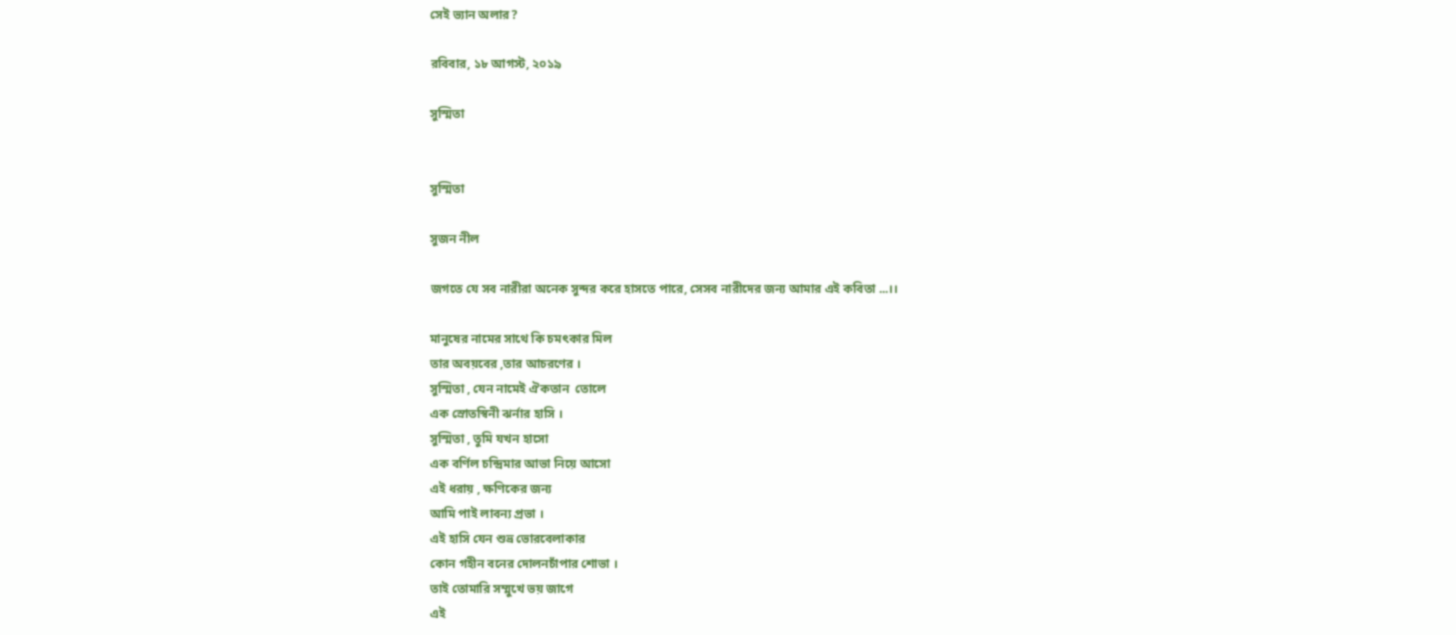সেই ভ্যান অলার?

রবিবার, ১৮ আগস্ট, ২০১৯

সুস্মিতা


সুস্মিতা

সুজন নীল

জগতে যে সব নারীরা অনেক সুন্দর করে হাসতে পারে, সেসব নারীদের জন্য আমার এই কবিতা ...।।

মানুষের নামের সাথে কি চমৎকার মিল
তার অবয়বের ,তার আচরণের ।
সুস্মিতা , যেন নামেই ঐকতান  তোলে
এক স্রোতস্বিনী ঝর্নার হাসি ।
সুস্মিতা , তুমি যখন হাসো
এক বর্ণিল চন্দ্রিমার আভা নিয়ে আসো
এই ধরায় , ক্ষণিকের জন্য
আমি পাই লাবন্য প্রভা ।
এই হাসি যেন শুভ্র ভোরবেলাকার
কোন গহীন বনের দোলনচাঁপার শোভা ।
তাই তোমারি সম্মুখে ভয় জাগে
এই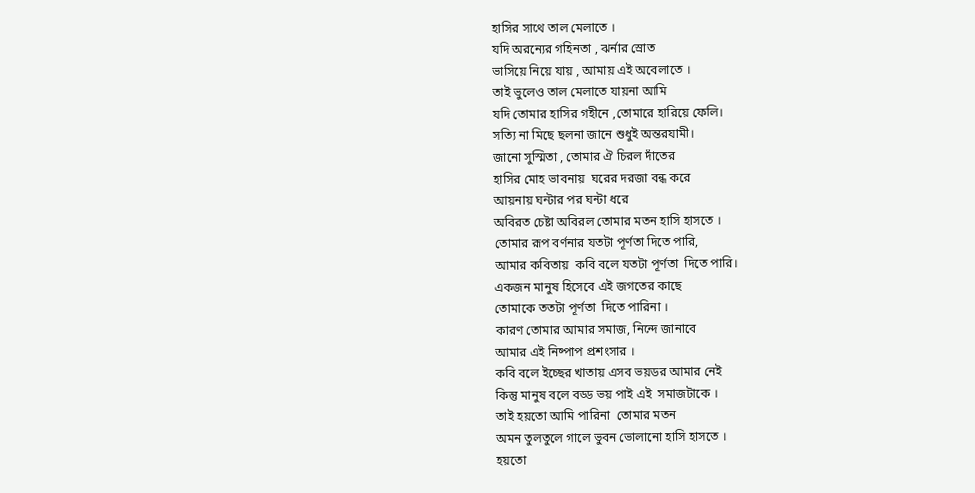হাসির সাথে তাল মেলাতে ।
যদি অরন্যের গহিনতা , ঝর্নার স্রোত
ভাসিয়ে নিয়ে যায় , আমায় এই অবেলাতে ।
তাই ভুলেও তাল মেলাতে যায়না আমি
যদি তোমার হাসির গহীনে ,তোমারে হারিয়ে ফেলি।
সত্যি না মিছে ছলনা জানে শুধুই অন্তরযামী।
জানো সুস্মিতা , তোমার ঐ চিরল দাঁতের
হাসির মোহ ভাবনায়  ঘরের দরজা বন্ধ করে
আয়নায় ঘন্টার পর ঘন্টা ধরে
অবিরত চেষ্টা অবিরল তোমার মতন হাসি হাসতে ।
তোমার রূপ বর্ণনার যতটা পূর্ণতা দিতে পারি,
আমার কবিতায়  কবি বলে যতটা পূর্ণতা  দিতে পারি।
একজন মানুষ হিসেবে এই জগতের কাছে
তোমাকে ততটা পূর্ণতা  দিতে পারিনা ।
কারণ তোমার আমার সমাজ, নিন্দে জানাবে
আমার এই নিষ্পাপ প্রশংসার ।
কবি বলে ইচ্ছের খাতায় এসব ভয়ডর আমার নেই
কিন্তু মানুষ বলে বড্ড ভয় পাই এই  সমাজটাকে ।
তাই হয়তো আমি পারিনা  তোমার মতন
অমন তুলতুলে গালে ভুবন ভোলানো হাসি হাসতে ।
হয়তো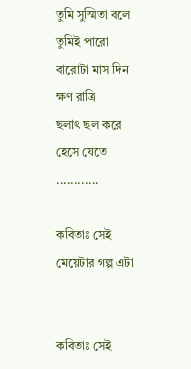তুমি সুস্মিতা বলে তুমিই পারো
বারোটা মাস দিন ক্ষণ রাত্রি
ছলাৎ ছল করে হেসে যেতে ............

কবিতাঃ সেই মেয়েটার গল্প এটা


কবিতাঃ সেই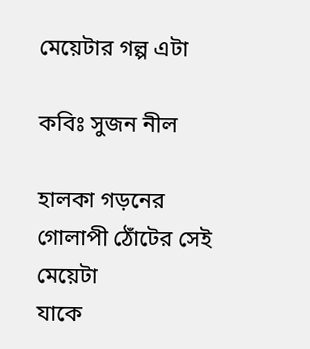মেয়েটার গল্প এটা

কবিঃ সুজন নীল

হালকা গড়নের গোলাপী ঠোঁটের সেই মেয়েটা
যাকে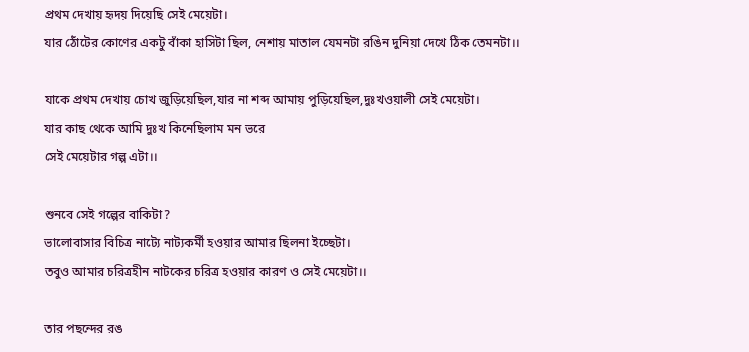প্রথম দেখায় হৃদয় দিয়েছি সেই মেয়েটা।
যার ঠোঁটের কোণের একটু বাঁকা হাসিটা ছিল, নেশায় মাতাল যেমনটা রঙিন দুনিয়া দেখে ঠিক তেমনটা।।

যাকে প্রথম দেখায় চোখ জুড়িয়েছিল,যার না শব্দ আমায় পুড়িয়েছিল,দুঃখওয়ালী সেই মেয়েটা।
যার কাছ থেকে আমি দুঃখ কিনেছিলাম মন ভরে
সেই মেয়েটার গল্প এটা।।

শুনবে সেই গল্পের বাকিটা?
ভালোবাসার বিচিত্র নাট্যে নাট্যকর্মী হওয়ার আমার ছিলনা ইচ্ছেটা।
তবুও আমার চরিত্রহীন নাটকের চরিত্র হওয়ার কারণ ও সেই মেয়েটা।।

তার পছন্দের রঙ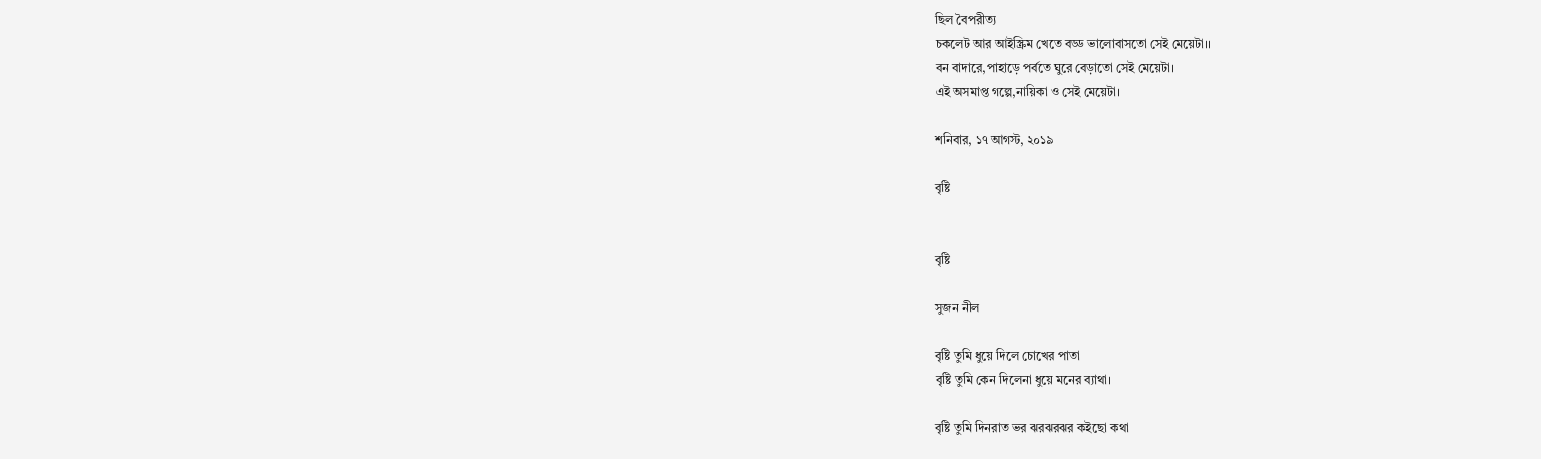ছিল বৈপরীত্য
চকলেট আর আইস্ক্রিম খেতে বড্ড ভালোবাসতো সেই মেয়েটা।।
বন বাদারে,পাহাড়ে পর্বতে ঘুরে বেড়াতো সেই মেয়েটা।
এই অসমাপ্ত গল্পে,নায়িকা ও সেই মেয়েটা।

শনিবার, ১৭ আগস্ট, ২০১৯

বৃষ্টি


বৃষ্টি

সুজন নীল

বৃষ্টি তুমি ধুয়ে দিলে চোখের পাতা
বৃষ্টি তুমি কেন দিলেনা ধুয়ে মনের ব্যাথা।

বৃষ্টি তুমি দিনরাত ভর ঝরঝরঝর কইছো কথা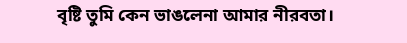বৃষ্টি তুমি কেন ভাঙলেনা আমার নীরবতা।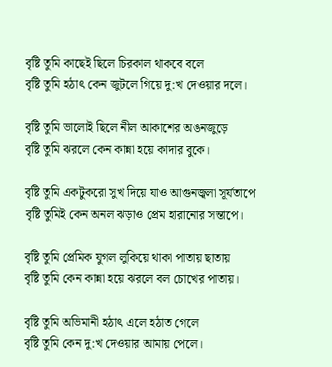বৃষ্টি তুমি কাছেই ছিলে চিরকাল থাকবে বলে
বৃষ্টি তুমি হঠাৎ কেন জুটলে গিয়ে দু:খ দেওয়ার দলে।

বৃষ্টি তুমি ভালোই ছিলে নীল আকাশের অঙনজুড়ে
বৃষ্টি তুমি ঝরলে কেন কান্না হয়ে কাদার বুকে।

বৃষ্টি তুমি একটুকরো সুখ দিয়ে যাও আগুনজ্বলা সূর্যতাপে
বৃষ্টি তুমিই কেন অনল ঝড়াও প্রেম হারানোর সন্তাপে।

বৃষ্টি তুমি প্রেমিক যুগল লুকিয়ে থাকা পাতায় ছাতায়
বৃষ্টি তুমি কেন কান্না হয়ে ঝরলে বল চোখের পাতায়।

বৃষ্টি তুমি অভিমানী হঠাৎ এলে হঠাত গেলে
বৃষ্টি তুমি কেন দু:খ দেওয়ার আমায় পেলে।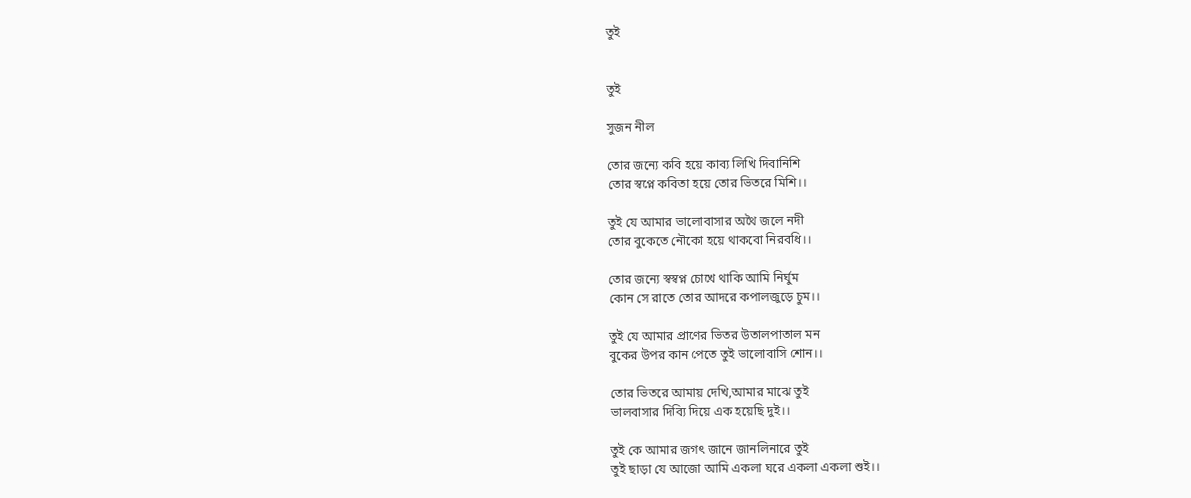তুই


তুই

সুজন নীল

তোর জন্যে কবি হয়ে কাব্য লিখি দিবানিশি
তোর স্বপ্নে কবিতা হয়ে তোর ভিতরে মিশি।।

তুই যে আমার ভালোবাসার অথৈ জলে নদী
তোর বুকেতে নৌকো হয়ে থাকবো নিরবধি।।

তোর জন্যে স্বস্বপ্ন চোখে থাকি আমি নির্ঘুম
কোন সে রাতে তোর আদরে কপালজুড়ে চুম।।

তুই যে আমার প্রাণের ভিতর উতালপাতাল মন
বুকের উপর কান পেতে তুই ভালোবাসি শোন।।

তোর ভিতরে আমায় দেখি,আমার মাঝে তুই
ভালবাসার দিব্যি দিয়ে এক হয়েছি দুই।।

তুই কে আমার জগৎ জানে জানলিনারে তুই
তুই ছাড়া যে আজো আমি একলা ঘরে একলা একলা শুই।।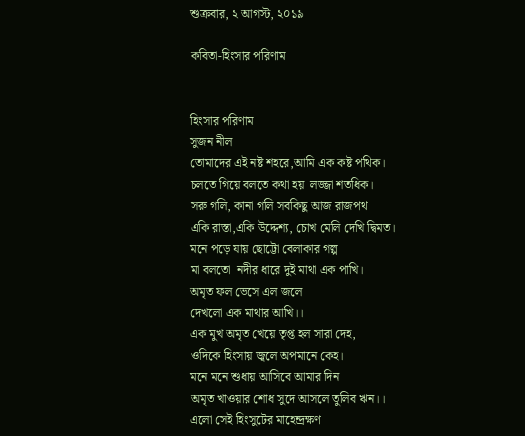শুক্রবার, ২ আগস্ট, ২০১৯

কবিতা-হিংসার পরিণাম


হিংসার পরিণাম
সুজন নীল
তোমাদের এই নষ্ট শহরে,আমি এক কষ্ট পথিক।
চলতে গিয়ে বলতে কথা হয়  লজ্জা শতধিক।
সরু গলি, কানা গলি সবকিছু আজ রাজপথ
একি রাস্তা,একি উদ্দেশ্য, চোখ মেলি দেখি দ্বিমত।
মনে পড়ে যায় ছোট্টো বেলাকার গল্প
মা বলতো  নদীর ধারে দুই মাথা এক পাখি।
অমৃত ফল ভেসে এল জলে
দেখলো এক মাথার আখি।।
এক মুখ অমৃত খেয়ে তৃপ্ত হল সারা দেহ,
ওদিকে হিংসায় জ্বলে অপমানে কেহ।
মনে মনে শুধায় আসিবে আমার দিন
অমৃত খাওয়ার শোধ সুদে আসলে তুলিব ঋন।।
এলো সেই হিংসুটের মাহেন্দ্রক্ষণ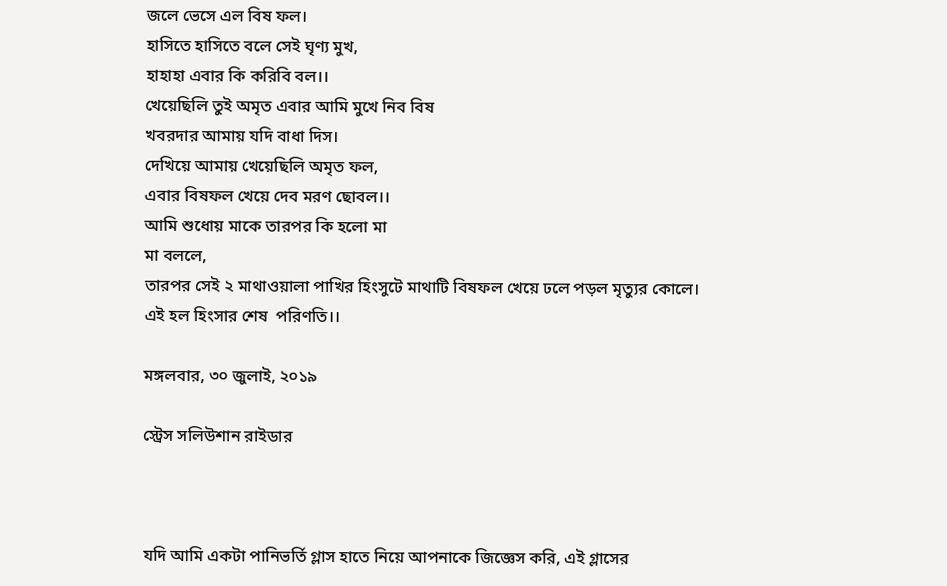জলে ভেসে এল বিষ ফল।
হাসিতে হাসিতে বলে সেই ঘৃণ্য মুখ,
হাহাহা এবার কি করিবি বল।।
খেয়েছিলি তুই অমৃত এবার আমি মুখে নিব বিষ
খবরদার আমায় যদি বাধা দিস।
দেখিয়ে আমায় খেয়েছিলি অমৃত ফল,
এবার বিষফল খেয়ে দেব মরণ ছোবল।।
আমি শুধোয় মাকে তারপর কি হলো মা
মা বললে,
তারপর সেই ২ মাথাওয়ালা পাখির হিংসুটে মাথাটি বিষফল খেয়ে ঢলে পড়ল মৃত্যুর কোলে।
এই হল হিংসার শেষ  পরিণতি।।

মঙ্গলবার, ৩০ জুলাই, ২০১৯

স্ট্রেস সলিউশান রাইডার



যদি আমি একটা পানিভর্তি গ্লাস হাতে নিয়ে আপনাকে জিজ্ঞেস করি, এই গ্লাসের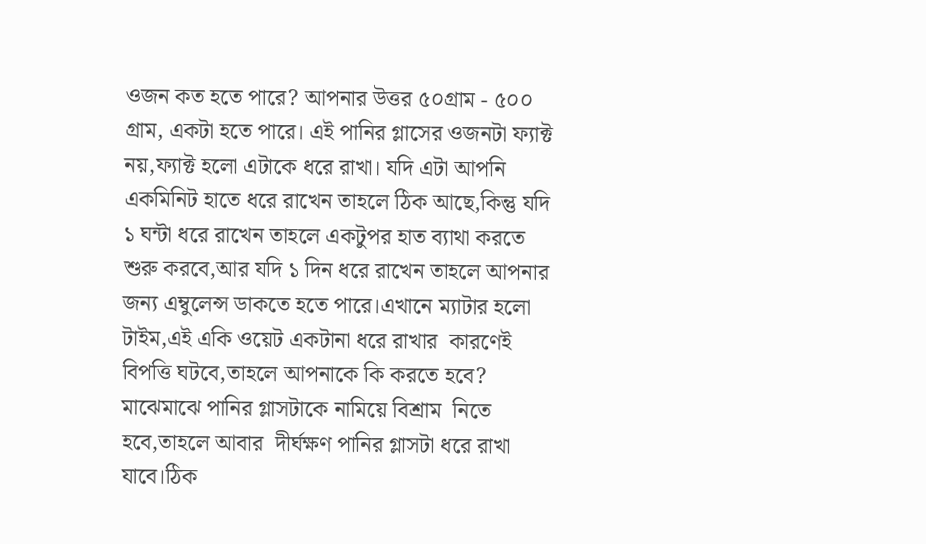ওজন কত হতে পারে? আপনার উত্তর ৫০গ্রাম - ৫০০ গ্রাম, একটা হতে পারে। এই পানির গ্লাসের ওজনটা ফ্যাক্ট নয়,ফ্যাক্ট হলো এটাকে ধরে রাখা। যদি এটা আপনি একমিনিট হাতে ধরে রাখেন তাহলে ঠিক আছে,কিন্তু যদি ১ ঘন্টা ধরে রাখেন তাহলে একটুপর হাত ব্যাথা করতে শুরু করবে,আর যদি ১ দিন ধরে রাখেন তাহলে আপনার জন্য এম্বুলেন্স ডাকতে হতে পারে।এখানে ম্যাটার হলো টাইম,এই একি ওয়েট একটানা ধরে রাখার  কারণেই বিপত্তি ঘটবে,তাহলে আপনাকে কি করতে হবে? মাঝেমাঝে পানির গ্লাসটাকে নামিয়ে বিশ্রাম  নিতে হবে,তাহলে আবার  দীর্ঘক্ষণ পানির গ্লাসটা ধরে রাখা যাবে।ঠিক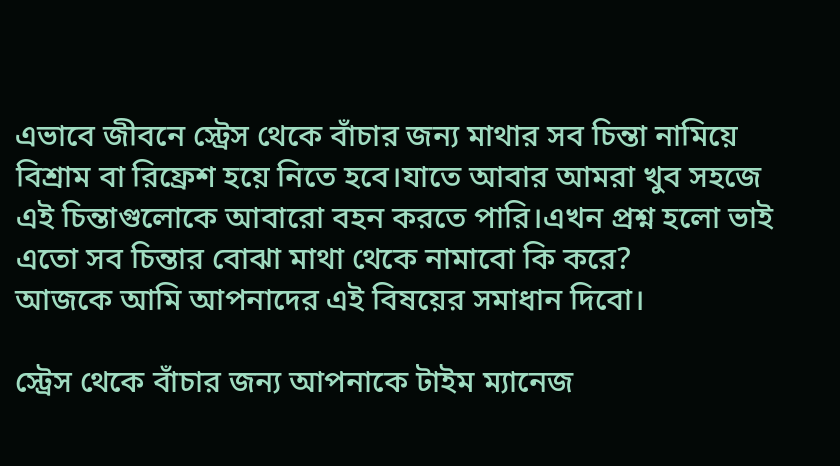এভাবে জীবনে স্ট্রেস থেকে বাঁচার জন্য মাথার সব চিন্তা নামিয়ে বিশ্রাম বা রিফ্রেশ হয়ে নিতে হবে।যাতে আবার আমরা খুব সহজে এই চিন্তাগুলোকে আবারো বহন করতে পারি।এখন প্রশ্ন হলো ভাই এতো সব চিন্তার বোঝা মাথা থেকে নামাবো কি করে?
আজকে আমি আপনাদের এই বিষয়ের সমাধান দিবো।

স্ট্রেস থেকে বাঁচার জন্য আপনাকে টাইম ম্যানেজ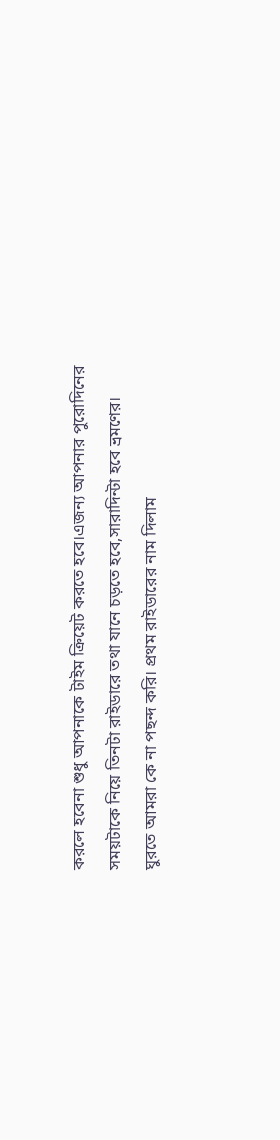করলে হবেনা শুধু আপনাকে টাইম ক্রিয়েট করতে হবে।এজন্য আপনার পুরোদিনের সময়টাকে নিয়ে তিনটা রাইডারে তথা যানে চড়তে হবে,সারাদিন্টা হবে ভ্রমণের। ঘুরতে আমরা কে না পছন্দ করি। প্রথম রাইডারের নাম দিলাম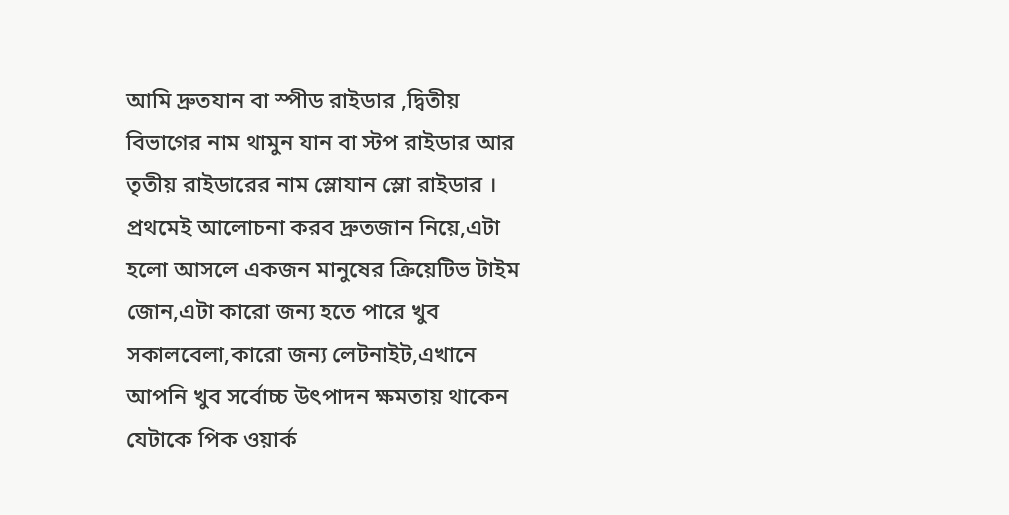আমি দ্রুতযান বা স্পীড রাইডার ,দ্বিতীয় বিভাগের নাম থামুন যান বা স্টপ রাইডার আর তৃতীয় রাইডারের নাম স্লোযান স্লো রাইডার ।
প্রথমেই আলোচনা করব দ্রুতজান নিয়ে,এটা হলো আসলে একজন মানুষের ক্রিয়েটিভ টাইম জোন,এটা কারো জন্য হতে পারে খুব সকালবেলা,কারো জন্য লেটনাইট,এখানে আপনি খুব সর্বোচ্চ উৎপাদন ক্ষমতায় থাকেন যেটাকে পিক ওয়ার্ক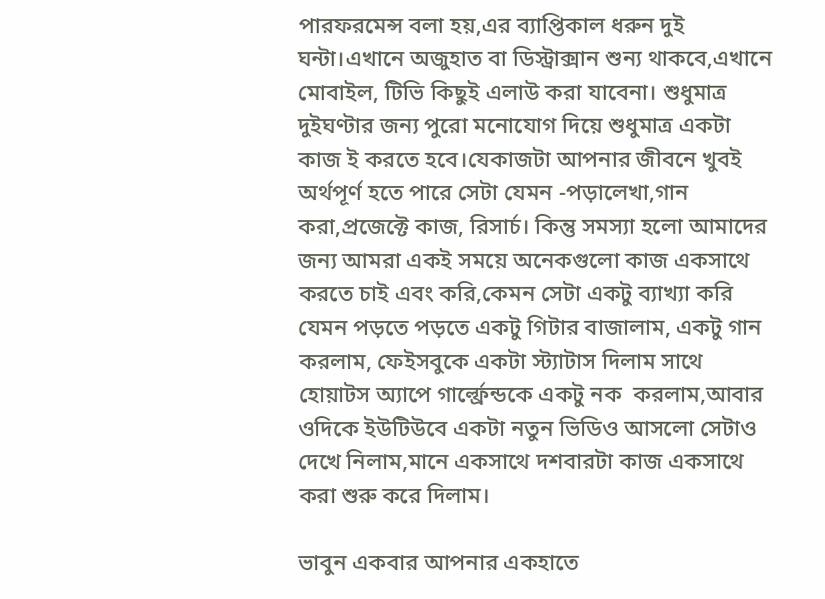পারফরমেন্স বলা হয়,এর ব্যাপ্তিকাল ধরুন দুই ঘন্টা।এখানে অজুহাত বা ডিস্ট্রাক্সান শুন্য থাকবে,এখানে মোবাইল, টিভি কিছুই এলাউ করা যাবেনা। শুধুমাত্র দুইঘণ্টার জন্য পুরো মনোযোগ দিয়ে শুধুমাত্র একটা কাজ ই করতে হবে।যেকাজটা আপনার জীবনে খুবই অর্থপূর্ণ হতে পারে সেটা যেমন -পড়ালেখা,গান করা,প্রজেক্টে কাজ, রিসার্চ। কিন্তু সমস্যা হলো আমাদের জন্য আমরা একই সময়ে অনেকগুলো কাজ একসাথে করতে চাই এবং করি,কেমন সেটা একটু ব্যাখ্যা করি যেমন পড়তে পড়তে একটু গিটার বাজালাম, একটু গান করলাম, ফেইসবুকে একটা স্ট্যাটাস দিলাম সাথে হোয়াটস অ্যাপে গার্ল্ফ্রেন্ডকে একটু নক  করলাম,আবার ওদিকে ইউটিউবে একটা নতুন ভিডিও আসলো সেটাও দেখে নিলাম,মানে একসাথে দশবারটা কাজ একসাথে করা শুরু করে দিলাম।

ভাবুন একবার আপনার একহাতে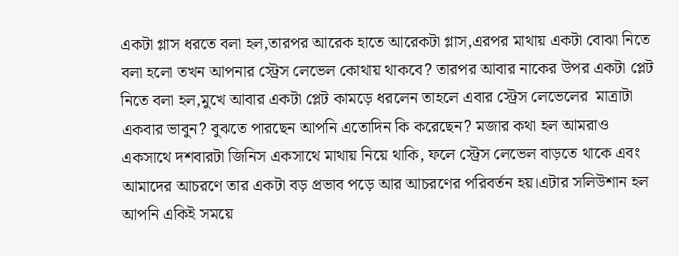একটা গ্লাস ধরতে বলা হল,তারপর আরেক হাতে আরেকটা গ্লাস,এরপর মাথায় একটা বোঝা নিতে বলা হলো তখন আপনার স্ট্রেস লেভেল কোথায় থাকবে? তারপর আবার নাকের উপর একটা প্লেট নিতে বলা হল,মুখে আবার একটা প্লেট কামড়ে ধরলেন তাহলে এবার স্ট্রেস লেভেলের  মাত্রাটা একবার ভাবুন? বুঝতে পারছেন আপনি এতোদিন কি করেছেন? মজার কথা হল আমরাও একসাথে দশবারটা জিনিস একসাথে মাথায় নিয়ে থাকি, ফলে স্ট্রেস লেভেল বাড়তে থাকে এবং আমাদের আচরণে তার একটা বড় প্রভাব পড়ে আর আচরণের পরিবর্তন হয়।এটার সলিউশান হল আপনি একিই সময়ে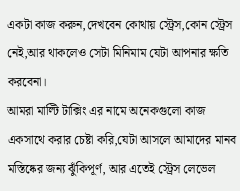একটা কাজ করুন,দেখবেন কোথায় স্ট্রেস,কোন স্ট্রেস নেই,আর থাকলেও সেটা মিনিমাম যেটা আপনার ক্ষতি করবেনা।
আমরা মাল্টি টাক্সিং এর নামে অনেকগুলো কাজ একসাথে করার চেষ্টা করি,যেটা আসলে আমাদের মানব মস্তিষ্কের জন্য ঝুঁকিপূর্ণ, আর এতেই স্ট্রেস লেভেল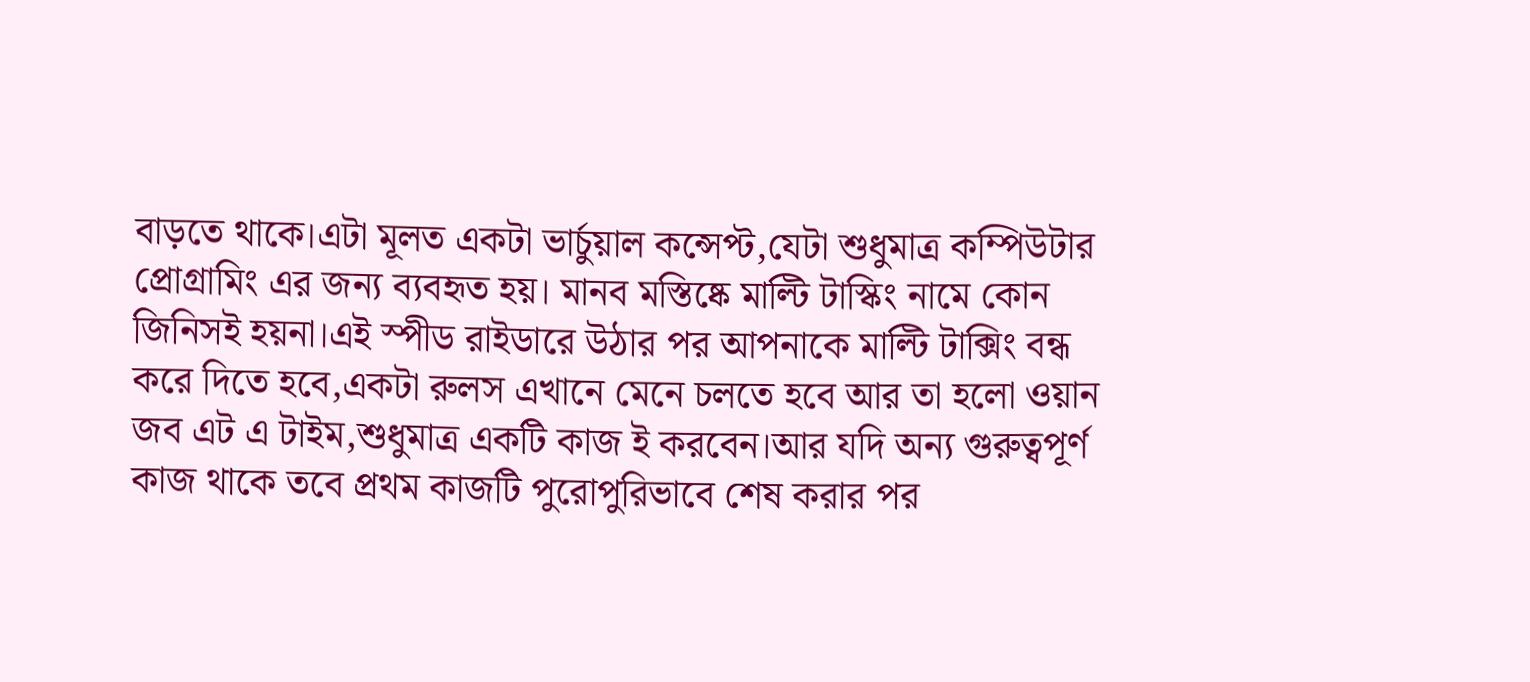বাড়তে থাকে।এটা মূলত একটা ভার্চুয়াল কন্সেপ্ট,যেটা শুধুমাত্র কম্পিউটার প্রোগ্রামিং এর জন্য ব্যবহৃত হয়। মানব মস্তিষ্কে মাল্টি টাস্কিং নামে কোন জিনিসই হয়না।এই স্পীড রাইডারে উঠার পর আপনাকে মাল্টি টাক্সিং বন্ধ করে দিতে হবে,একটা রুলস এখানে মেনে চলতে হবে আর তা হলো ওয়ান জব এট এ টাইম,শুধুমাত্র একটি কাজ ই করবেন।আর যদি অন্য গুরুত্বপূর্ণ কাজ থাকে তবে প্রথম কাজটি পুরোপুরিভাবে শেষ করার পর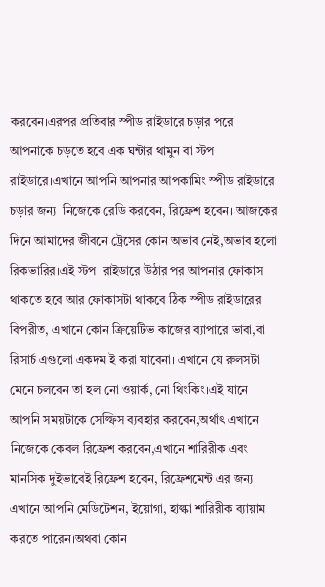করবেন।এরপর প্রতিবার স্পীড রাইডারে চড়ার পরে আপনাকে চড়তে হবে এক ঘন্টার থামুন বা স্টপ রাইডারে।এখানে আপনি আপনার আপকামিং স্পীড রাইডারে  চড়ার জন্য  নিজেকে রেডি করবেন, রিফ্রেশ হবেন। আজকের দিনে আমাদের জীবনে ট্রেসের কোন অভাব নেই,অভাব হলো রিকভারির।এই স্টপ  রাইডারে উঠার পর আপনার ফোকাস থাকতে হবে আর ফোকাসটা থাকবে ঠিক স্পীড রাইডারের  বিপরীত, এখানে কোন ক্রিয়েটিভ কাজের ব্যাপারে ভাবা,বা রিসার্চ এগুলো একদম ই করা যাবেনা। এখানে যে রুলসটা মেনে চলবেন তা হল নো ওয়ার্ক, নো থিংকিং।এই যানে আপনি সময়টাকে সেল্ফিস ব্যবহার করবেন,অর্থাৎ এখানে নিজেকে কেবল রিফ্রেশ করবেন,এখানে শারিরীক এবং মানসিক দুইভাবেই রিফ্রেশ হবেন, রিফ্রেশমেন্ট এর জন্য এখানে আপনি মেডিটেশন, ইয়োগা, হাল্কা শারিরীক ব্যায়াম করতে পারেন।অথবা কোন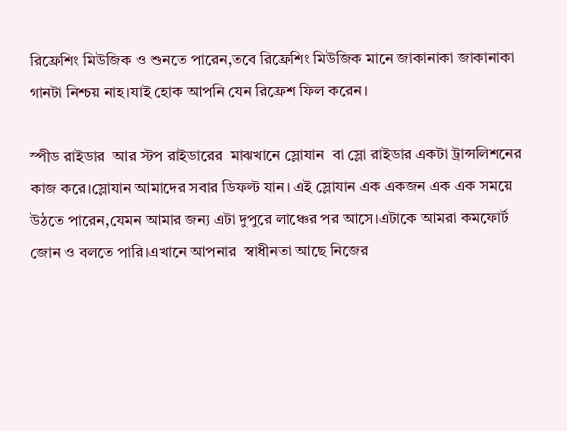রিফ্রেশিং মিউজিক ও শুনতে পারেন,তবে রিফ্রেশিং মিউজিক মানে জাকানাকা জাকানাকা গানটা নিশ্চয় নাহ।যাই হোক আপনি যেন রিফ্রেশ ফিল করেন।

স্পীড রাইডার  আর স্টপ রাইডারের  মাঝখানে স্লোযান  বা স্লো রাইডার একটা ট্রান্সলিশনের কাজ করে।স্লোযান আমাদের সবার ডিফল্ট যান। এই স্লোযান এক একজন এক এক সময়ে উঠতে পারেন,যেমন আমার জন্য এটা দুপুরে লাঞ্চের পর আসে।এটাকে আমরা কমফোর্ট জোন ও বলতে পারি।এখানে আপনার  স্বাধীনতা আছে নিজের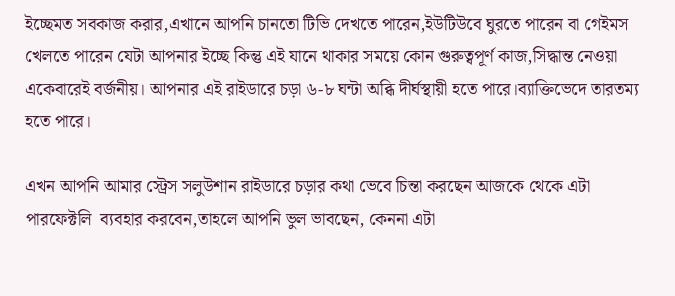ইচ্ছেমত সবকাজ করার,এখানে আপনি চানতো টিভি দেখতে পারেন,ইউটিউবে ঘুরতে পারেন বা গেইমস খেলতে পারেন যেটা আপনার ইচ্ছে কিন্তু এই যানে থাকার সময়ে কোন গুরুত্বপূর্ণ কাজ,সিদ্ধান্ত নেওয়া একেবারেই বর্জনীয়। আপনার এই রাইডারে চড়া ৬-৮ ঘন্টা অব্ধি দীর্ঘস্থায়ী হতে পারে।ব্যাক্তিভেদে তারতম্য হতে পারে।

এখন আপনি আমার স্ট্রেস সলুউশান রাইডারে চড়ার কথা ভেবে চিন্তা করছেন আজকে থেকে এটা পারফেক্টলি  ব্যবহার করবেন,তাহলে আপনি ভুল ভাবছেন, কেননা এটা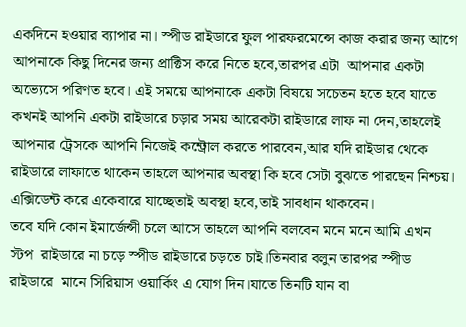একদিনে হওয়ার ব্যাপার না। স্পীড রাইডারে ফুল পারফরমেন্সে কাজ করার জন্য আগে আপনাকে কিছু দিনের জন্য প্রাক্টিস করে নিতে হবে,তারপর এটা  আপনার একটা অভ্যেসে পরিণত হবে। এই সময়ে আপনাকে একটা বিষয়ে সচেতন হতে হবে যাতে কখনই আপনি একটা রাইডারে চড়ার সময় আরেকটা রাইডারে লাফ না দেন,তাহলেই আপনার ট্রেসকে আপনি নিজেই কন্ট্রোল করতে পারবেন,আর যদি রাইডার থেকে রাইডারে লাফাতে থাকেন তাহলে আপনার অবস্থা কি হবে সেটা বুঝতে পারছেন নিশ্চয়। এক্সিডেন্ট করে একেবারে যাচ্ছেতাই অবস্থা হবে,তাই সাবধান থাকবেন।
তবে যদি কোন ইমার্জেন্সী চলে আসে তাহলে আপনি বলবেন মনে মনে আমি এখন স্টপ  রাইডারে না চড়ে স্পীড রাইডারে চড়তে চাই।তিনবার বলুন তারপর স্পীড রাইডারে  মানে সিরিয়াস ওয়ার্কিং এ যোগ দিন।যাতে তিনটি যান বা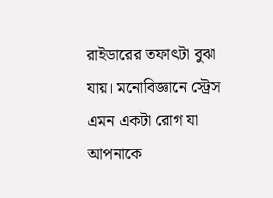রাইডারের তফাৎটা বুঝা যায়। মনোবিজ্ঞানে স্ট্রেস এমন একটা রোগ যা আপনাকে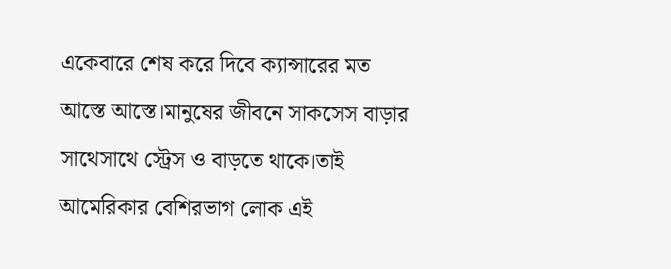একেবারে শেষ করে দিবে ক্যান্সারের মত আস্তে আস্তে।মানুষের জীবনে সাকসেস বাড়ার সাথেসাথে স্ট্রেস ও বাড়তে থাকে।তাই আমেরিকার বেশিরভাগ লোক এই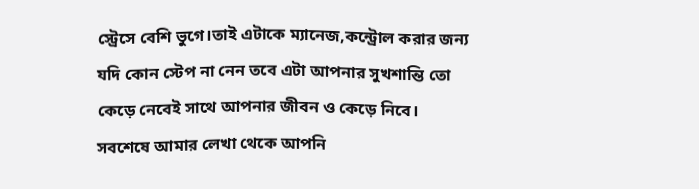স্ট্রেসে বেশি ভুগে।তাই এটাকে ম্যানেজ,কন্ট্রোল করার জন্য যদি কোন স্টেপ না নেন তবে এটা আপনার সুখশান্তি তো কেড়ে নেবেই সাথে আপনার জীবন ও কেড়ে নিবে।
সবশেষে আমার লেখা থেকে আপনি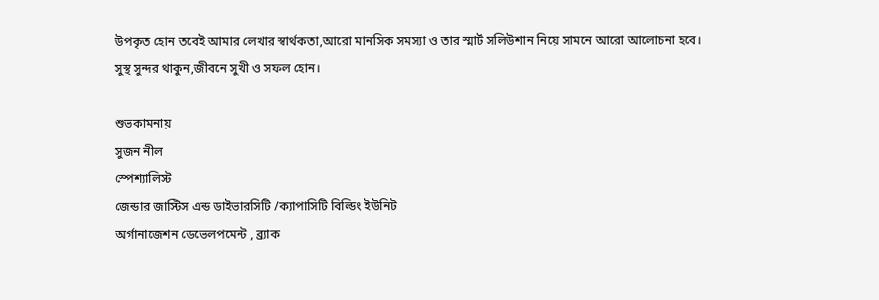উপকৃত হোন তবেই আমার লেখার স্বার্থকতা,আরো মানসিক সমস্যা ও তার স্মার্ট সলিউশান নিয়ে সামনে আরো আলোচনা হবে।
সুস্থ সুন্দর থাকুন,জীবনে সুখী ও সফল হোন।

শুভকামনায়
সুজন নীল
স্পেশ্যালিস্ট
জেন্ডার জাস্টিস এন্ড ডাইভারসিটি /ক্যাপাসিটি বিল্ডিং ইউনিট
অর্গানাজেশন ডেভেলপমেন্ট , ব্র‍্যাক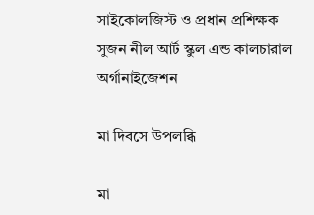সাইকোলজিস্ট ও প্রধান প্রশিক্ষক
সুজন নীল আর্ট স্কুল এন্ড কালচারাল অর্গানাইজেশন

মা দিবসে উপলব্ধি

মা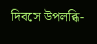দিবসে উপলব্ধি-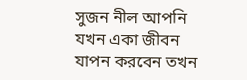সুজন নীল আপনি যখন একা জীবন যাপন করবেন তখন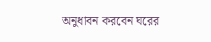অনুধাবন করবেন ঘরের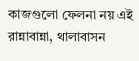কাজগুলো ফেলনা নয় এই রান্নাবান্না, থালাবাসন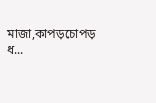মাজা,কাপড়চোপড় ধ...